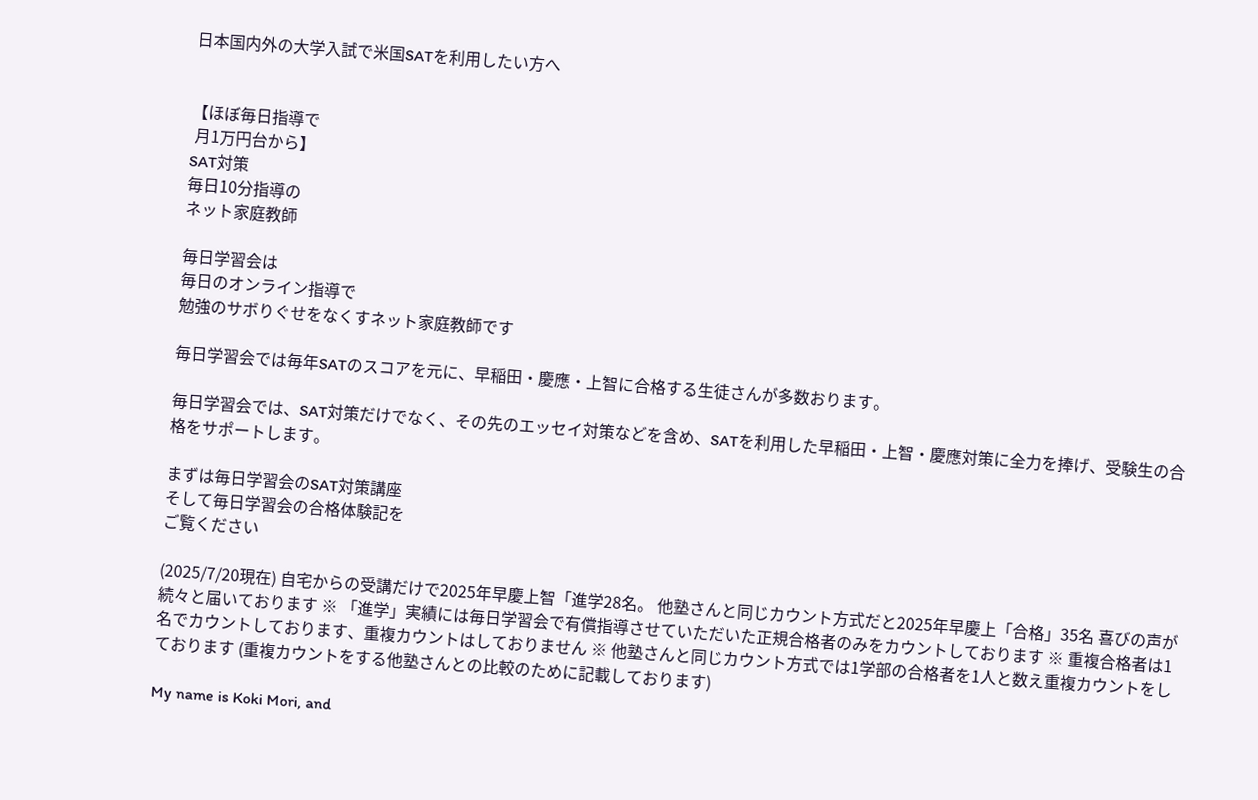日本国内外の大学入試で米国SATを利用したい方へ


【ほぼ毎日指導で
 月1万円台から】
SAT対策
毎日10分指導の
ネット家庭教師

毎日学習会は
毎日のオンライン指導で
勉強のサボりぐせをなくすネット家庭教師です

毎日学習会では毎年SATのスコアを元に、早稲田・慶應・上智に合格する生徒さんが多数おります。

毎日学習会では、SAT対策だけでなく、その先のエッセイ対策などを含め、SATを利用した早稲田・上智・慶應対策に全力を捧げ、受験生の合格をサポートします。

まずは毎日学習会のSAT対策講座
そして毎日学習会の合格体験記を
ご覧ください

(2025/7/20現在) 自宅からの受講だけで2025年早慶上智「進学28名。 他塾さんと同じカウント方式だと2025年早慶上「合格」35名 喜びの声が続々と届いております ※ 「進学」実績には毎日学習会で有償指導させていただいた正規合格者のみをカウントしております ※ 重複合格者は1名でカウントしております、重複カウントはしておりません ※ 他塾さんと同じカウント方式では1学部の合格者を1人と数え重複カウントをしております (重複カウントをする他塾さんとの比較のために記載しております)

My name is Koki Mori, and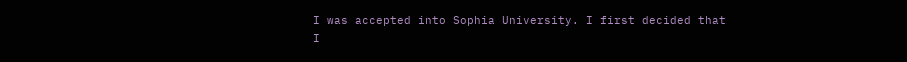I was accepted into Sophia University. I first decided that I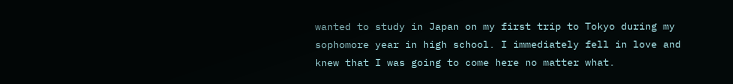wanted to study in Japan on my first trip to Tokyo during my sophomore year in high school. I immediately fell in love and knew that I was going to come here no matter what.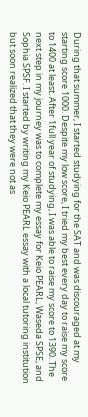During that summer, I started studying for the SAT and was discouraged at my starting score 1000. Despite my low score, I tried my best every day to raise my score to 1400 at least. After 1full year of studying, I was able to raise my score to 1390. The next step in my journey was to complete my essay for Keio PEARL, Waseda SPSE, and Sophia SPSF. I started by writing my Keio PEARL essay with a local tutoring institution but soon realized that they were not as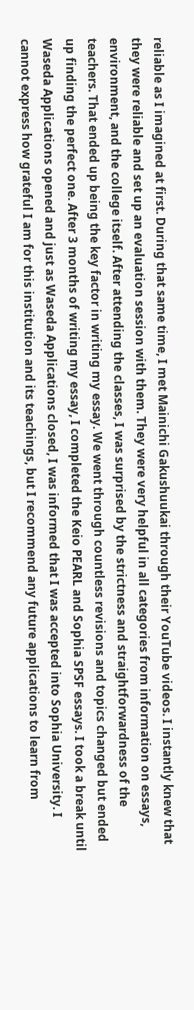reliable as I imagined at first. During that same time, I met Mainichi Gakushuukai through their YouTube videos. I instantly knew that they were reliable and set up an evaluation session with them. They were very helpful in all categories from information on essays, environment, and the college itself. After attending the classes, I was surprised by the strictness and straightforwardness of the teachers. That ended up being the key factor in writing my essay. We went through countless revisions and topics changed but ended up finding the perfect one. After 3 months of writing my essay, I completed the Keio PEARL and Sophia SPSF essays. I took a break until Waseda Applications opened and just as Waseda Applications closed, I was informed that I was accepted into Sophia University. I cannot express how grateful I am for this institution and its teachings, but I recommend any future applications to learn from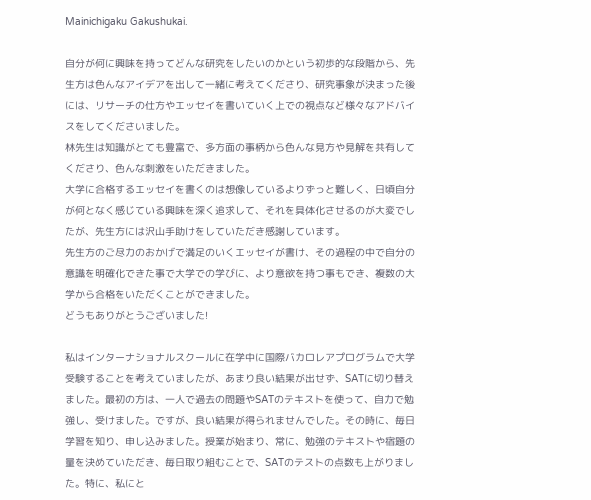Mainichigaku Gakushukai.

自分が何に興味を持ってどんな研究をしたいのかという初歩的な段階から、先生方は色んなアイデアを出して一緒に考えてくださり、研究事象が決まった後には、リサーチの仕方やエッセイを書いていく上での視点など様々なアドバイスをしてくださいました。
林先生は知識がとても豊富で、多方面の事柄から色んな見方や見解を共有してくださり、色んな刺激をいただきました。
大学に合格するエッセイを書くのは想像しているよりずっと難しく、日頃自分が何となく感じている興味を深く追求して、それを具体化させるのが大変でしたが、先生方には沢山手助けをしていただき感謝しています。
先生方のご尽力のおかげで満足のいくエッセイが書け、その過程の中で自分の意識を明確化できた事で大学での学びに、より意欲を持つ事もでき、複数の大学から合格をいただくことができました。
どうもありがとうございました!

私はインターナショナルスクールに在学中に国際バカロレアプログラムで大学受験することを考えていましたが、あまり良い結果が出せず、SATに切り替えました。最初の方は、一人で過去の問題やSATのテキストを使って、自力で勉強し、受けました。ですが、良い結果が得られませんでした。その時に、毎日学習を知り、申し込みました。授業が始まり、常に、勉強のテキストや宿題の量を決めていただき、毎日取り組むことで、SATのテストの点数も上がりました。特に、私にと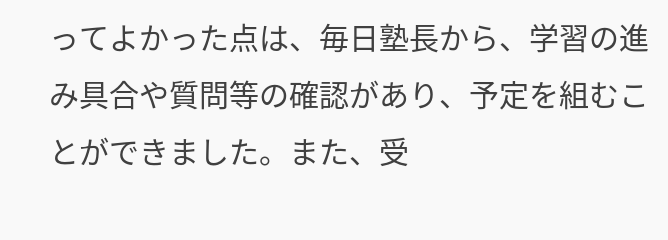ってよかった点は、毎日塾長から、学習の進み具合や質問等の確認があり、予定を組むことができました。また、受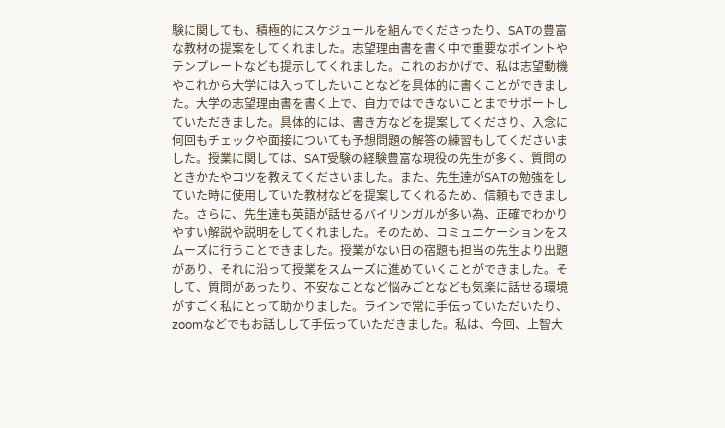験に関しても、積極的にスケジュールを組んでくださったり、SATの豊富な教材の提案をしてくれました。志望理由書を書く中で重要なポイントやテンプレートなども提示してくれました。これのおかげで、私は志望動機やこれから大学には入ってしたいことなどを具体的に書くことができました。大学の志望理由書を書く上で、自力ではできないことまでサポートしていただきました。具体的には、書き方などを提案してくださり、入念に何回もチェックや面接についても予想問題の解答の練習もしてくださいました。授業に関しては、SAT受験の経験豊富な現役の先生が多く、質問のときかたやコツを教えてくださいました。また、先生達がSATの勉強をしていた時に使用していた教材などを提案してくれるため、信頼もできました。さらに、先生達も英語が話せるバイリンガルが多い為、正確でわかりやすい解説や説明をしてくれました。そのため、コミュニケーションをスムーズに行うことできました。授業がない日の宿題も担当の先生より出題があり、それに沿って授業をスムーズに進めていくことができました。そして、質問があったり、不安なことなど悩みごとなども気楽に話せる環境がすごく私にとって助かりました。ラインで常に手伝っていただいたり、zoomなどでもお話しして手伝っていただきました。私は、今回、上智大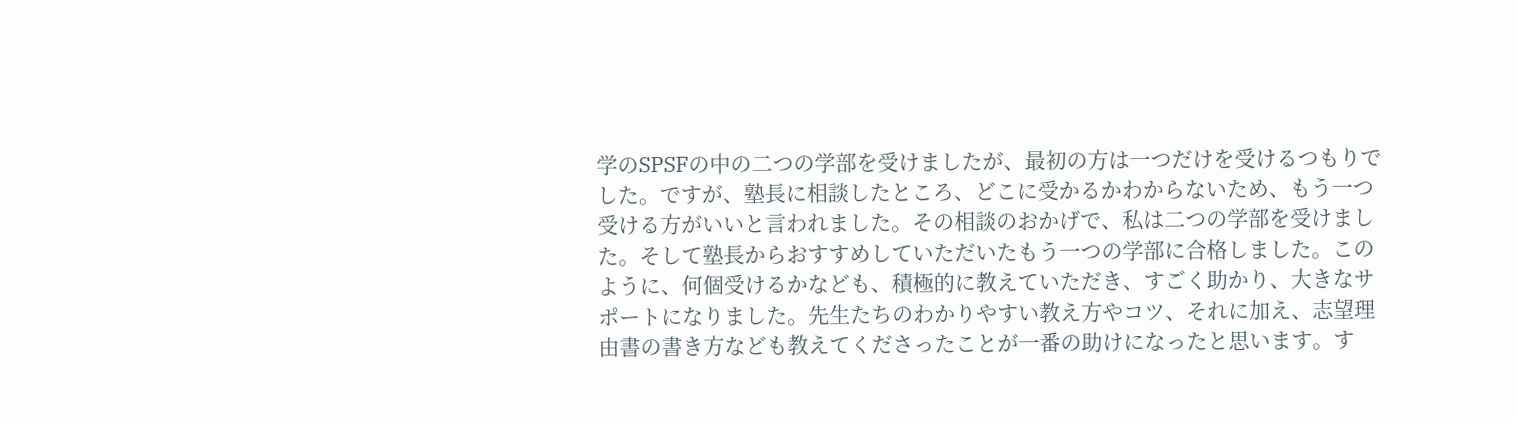学のSPSFの中の二つの学部を受けましたが、最初の方は一つだけを受けるつもりでした。ですが、塾長に相談したところ、どこに受かるかわからないため、もう一つ受ける方がいいと言われました。その相談のおかげで、私は二つの学部を受けました。そして塾長からおすすめしていただいたもう一つの学部に合格しました。このように、何個受けるかなども、積極的に教えていただき、すごく助かり、大きなサポートになりました。先生たちのわかりやすい教え方やコツ、それに加え、志望理由書の書き方なども教えてくださったことが一番の助けになったと思います。す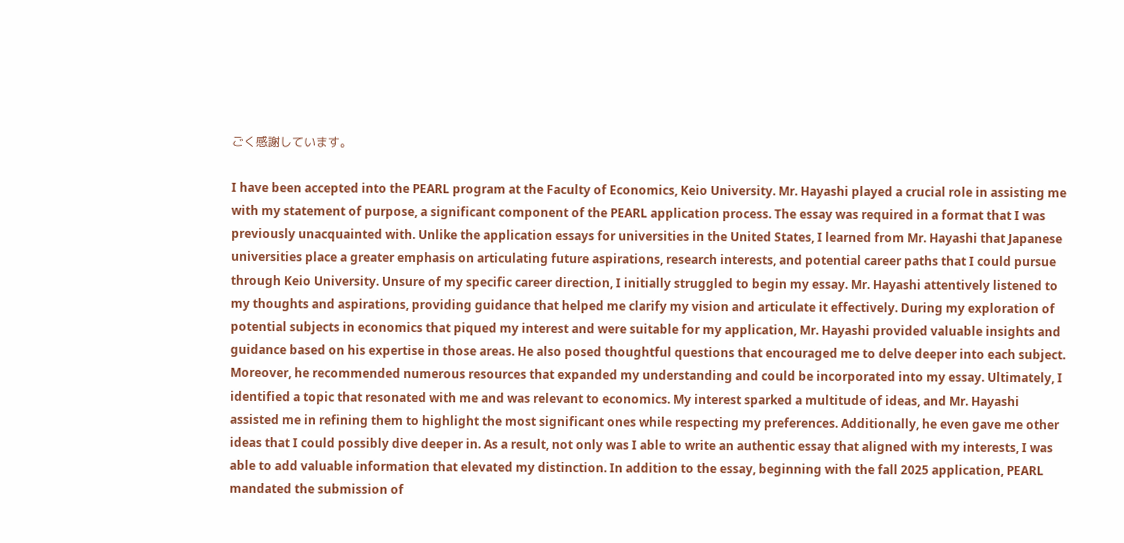ごく感謝しています。

I have been accepted into the PEARL program at the Faculty of Economics, Keio University. Mr. Hayashi played a crucial role in assisting me with my statement of purpose, a significant component of the PEARL application process. The essay was required in a format that I was previously unacquainted with. Unlike the application essays for universities in the United States, I learned from Mr. Hayashi that Japanese universities place a greater emphasis on articulating future aspirations, research interests, and potential career paths that I could pursue through Keio University. Unsure of my specific career direction, I initially struggled to begin my essay. Mr. Hayashi attentively listened to my thoughts and aspirations, providing guidance that helped me clarify my vision and articulate it effectively. During my exploration of potential subjects in economics that piqued my interest and were suitable for my application, Mr. Hayashi provided valuable insights and guidance based on his expertise in those areas. He also posed thoughtful questions that encouraged me to delve deeper into each subject. Moreover, he recommended numerous resources that expanded my understanding and could be incorporated into my essay. Ultimately, I identified a topic that resonated with me and was relevant to economics. My interest sparked a multitude of ideas, and Mr. Hayashi assisted me in refining them to highlight the most significant ones while respecting my preferences. Additionally, he even gave me other ideas that I could possibly dive deeper in. As a result, not only was I able to write an authentic essay that aligned with my interests, I was able to add valuable information that elevated my distinction. In addition to the essay, beginning with the fall 2025 application, PEARL mandated the submission of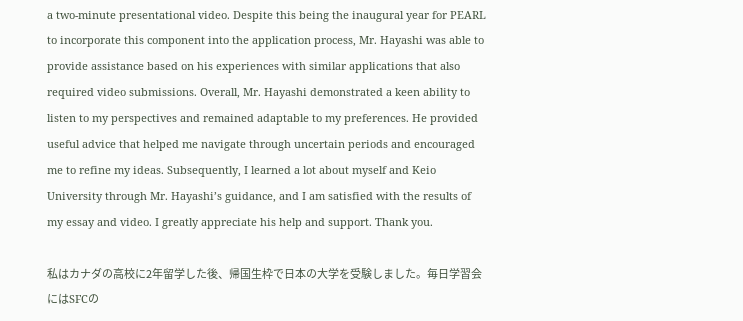a two-minute presentational video. Despite this being the inaugural year for PEARL to incorporate this component into the application process, Mr. Hayashi was able to provide assistance based on his experiences with similar applications that also required video submissions. Overall, Mr. Hayashi demonstrated a keen ability to listen to my perspectives and remained adaptable to my preferences. He provided useful advice that helped me navigate through uncertain periods and encouraged me to refine my ideas. Subsequently, I learned a lot about myself and Keio University through Mr. Hayashi’s guidance, and I am satisfied with the results of my essay and video. I greatly appreciate his help and support. Thank you.

私はカナダの高校に2年留学した後、帰国生枠で日本の大学を受験しました。毎日学習会にはSFCの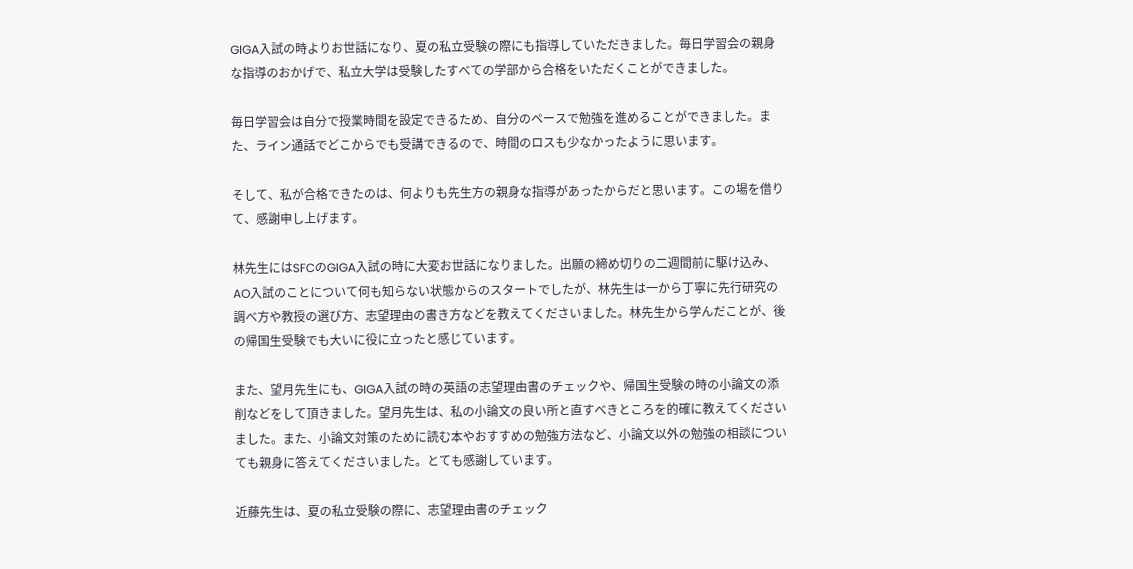GIGA入試の時よりお世話になり、夏の私立受験の際にも指導していただきました。毎日学習会の親身な指導のおかげで、私立大学は受験したすべての学部から合格をいただくことができました。

毎日学習会は自分で授業時間を設定できるため、自分のペースで勉強を進めることができました。また、ライン通話でどこからでも受講できるので、時間のロスも少なかったように思います。

そして、私が合格できたのは、何よりも先生方の親身な指導があったからだと思います。この場を借りて、感謝申し上げます。

林先生にはSFCのGIGA入試の時に大変お世話になりました。出願の締め切りの二週間前に駆け込み、AO入試のことについて何も知らない状態からのスタートでしたが、林先生は一から丁寧に先行研究の調べ方や教授の選び方、志望理由の書き方などを教えてくださいました。林先生から学んだことが、後の帰国生受験でも大いに役に立ったと感じています。

また、望月先生にも、GIGA入試の時の英語の志望理由書のチェックや、帰国生受験の時の小論文の添削などをして頂きました。望月先生は、私の小論文の良い所と直すべきところを的確に教えてくださいました。また、小論文対策のために読む本やおすすめの勉強方法など、小論文以外の勉強の相談についても親身に答えてくださいました。とても感謝しています。

近藤先生は、夏の私立受験の際に、志望理由書のチェック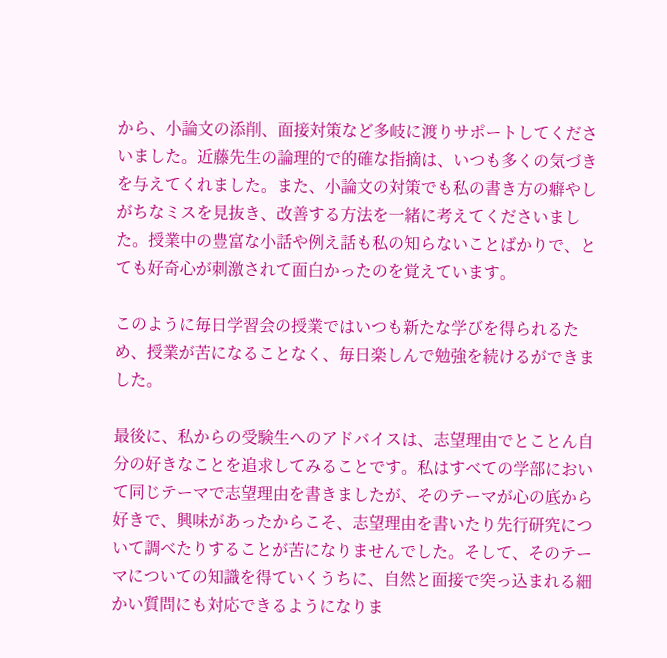から、小論文の添削、面接対策など多岐に渡りサポートしてくださいました。近藤先生の論理的で的確な指摘は、いつも多くの気づきを与えてくれました。また、小論文の対策でも私の書き方の癖やしがちなミスを見抜き、改善する方法を一緒に考えてくださいました。授業中の豊富な小話や例え話も私の知らないことばかりで、とても好奇心が刺激されて面白かったのを覚えています。

このように毎日学習会の授業ではいつも新たな学びを得られるため、授業が苦になることなく、毎日楽しんで勉強を続けるができました。

最後に、私からの受験生へのアドバイスは、志望理由でとことん自分の好きなことを追求してみることです。私はすべての学部において同じテーマで志望理由を書きましたが、そのテーマが心の底から好きで、興味があったからこそ、志望理由を書いたり先行研究について調べたりすることが苦になりませんでした。そして、そのテーマについての知識を得ていくうちに、自然と面接で突っ込まれる細かい質問にも対応できるようになりま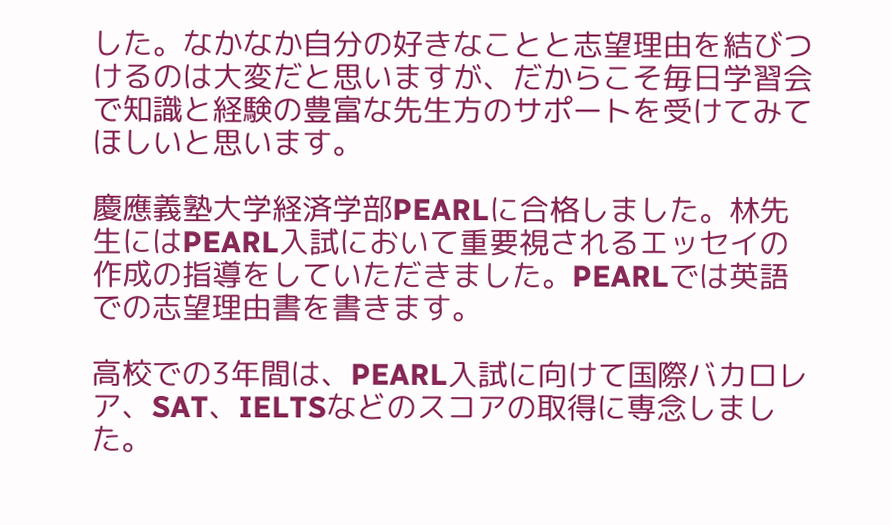した。なかなか自分の好きなことと志望理由を結びつけるのは大変だと思いますが、だからこそ毎日学習会で知識と経験の豊富な先生方のサポートを受けてみてほしいと思います。

慶應義塾大学経済学部PEARLに合格しました。林先生にはPEARL入試において重要視されるエッセイの作成の指導をしていただきました。PEARLでは英語での志望理由書を書きます。

高校での3年間は、PEARL入試に向けて国際バカロレア、SAT、IELTSなどのスコアの取得に専念しました。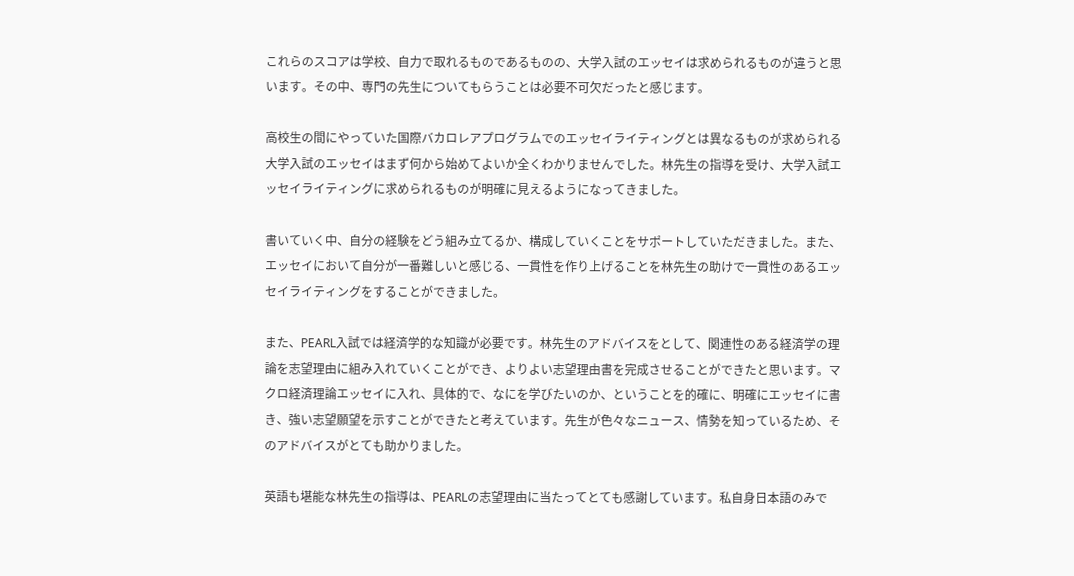これらのスコアは学校、自力で取れるものであるものの、大学入試のエッセイは求められるものが違うと思います。その中、専門の先生についてもらうことは必要不可欠だったと感じます。

高校生の間にやっていた国際バカロレアプログラムでのエッセイライティングとは異なるものが求められる大学入試のエッセイはまず何から始めてよいか全くわかりませんでした。林先生の指導を受け、大学入試エッセイライティングに求められるものが明確に見えるようになってきました。

書いていく中、自分の経験をどう組み立てるか、構成していくことをサポートしていただきました。また、エッセイにおいて自分が一番難しいと感じる、一貫性を作り上げることを林先生の助けで一貫性のあるエッセイライティングをすることができました。

また、PEARL入試では経済学的な知識が必要です。林先生のアドバイスをとして、関連性のある経済学の理論を志望理由に組み入れていくことができ、よりよい志望理由書を完成させることができたと思います。マクロ経済理論エッセイに入れ、具体的で、なにを学びたいのか、ということを的確に、明確にエッセイに書き、強い志望願望を示すことができたと考えています。先生が色々なニュース、情勢を知っているため、そのアドバイスがとても助かりました。

英語も堪能な林先生の指導は、PEARLの志望理由に当たってとても感謝しています。私自身日本語のみで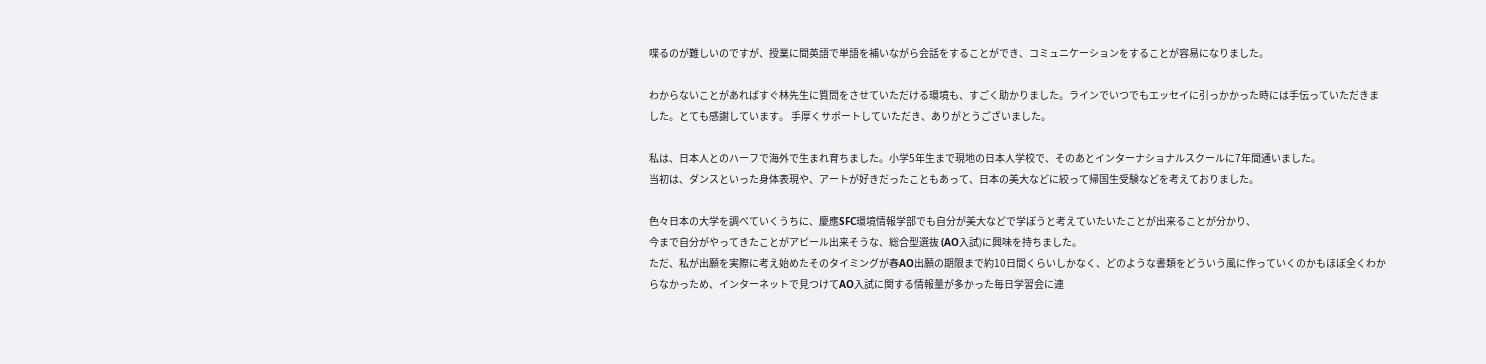喋るのが難しいのですが、授業に間英語で単語を補いながら会話をすることができ、コミュニケーションをすることが容易になりました。

わからないことがあればすぐ林先生に質問をさせていただける環境も、すごく助かりました。ラインでいつでもエッセイに引っかかった時には手伝っていただきました。とても感謝しています。 手厚くサポートしていただき、ありがとうございました。

私は、日本人とのハーフで海外で生まれ育ちました。小学5年生まで現地の日本人学校で、そのあとインターナショナルスクールに7年間通いました。
当初は、ダンスといった身体表現や、アートが好きだったこともあって、日本の美大などに絞って帰国生受験などを考えておりました。

色々日本の大学を調べていくうちに、慶應SFC環境情報学部でも自分が美大などで学ぼうと考えていたいたことが出来ることが分かり、
今まで自分がやってきたことがアピール出来そうな、総合型選抜 (AO入試)に興味を持ちました。
ただ、私が出願を実際に考え始めたそのタイミングが春AO出願の期限まで約10日間くらいしかなく、どのような書類をどういう風に作っていくのかもほぼ全くわからなかっため、インターネットで見つけてAO入試に関する情報量が多かった毎日学習会に連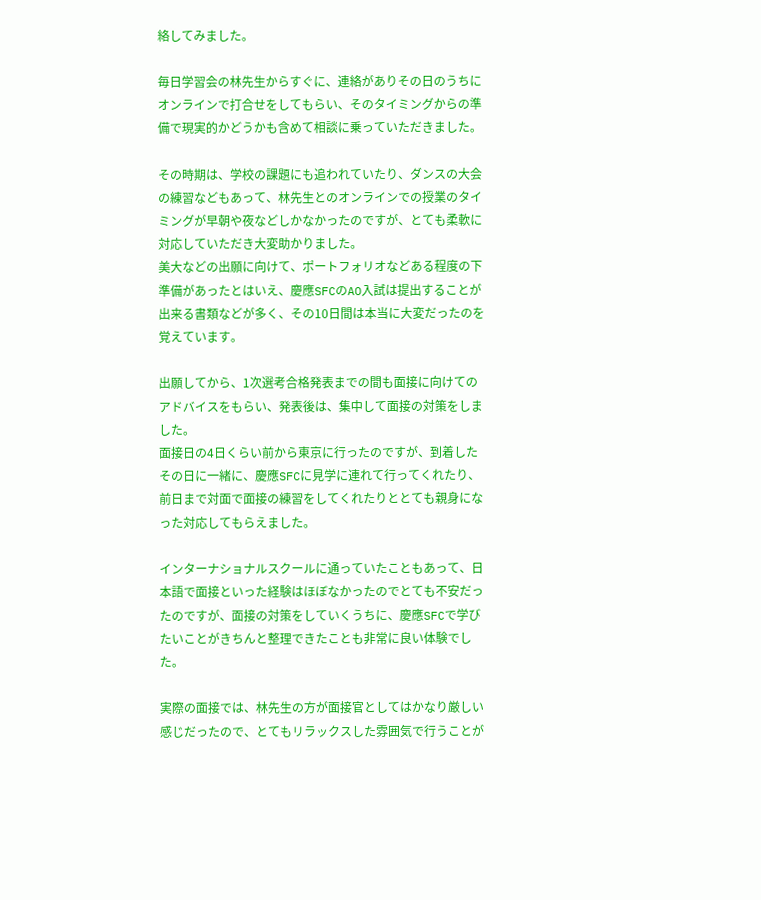絡してみました。

毎日学習会の林先生からすぐに、連絡がありその日のうちにオンラインで打合せをしてもらい、そのタイミングからの準備で現実的かどうかも含めて相談に乗っていただきました。

その時期は、学校の課題にも追われていたり、ダンスの大会の練習などもあって、林先生とのオンラインでの授業のタイミングが早朝や夜などしかなかったのですが、とても柔軟に対応していただき大変助かりました。
美大などの出願に向けて、ポートフォリオなどある程度の下準備があったとはいえ、慶應SFCのAO入試は提出することが出来る書類などが多く、その10日間は本当に大変だったのを覚えています。

出願してから、1次選考合格発表までの間も面接に向けてのアドバイスをもらい、発表後は、集中して面接の対策をしました。
面接日の4日くらい前から東京に行ったのですが、到着したその日に一緒に、慶應SFCに見学に連れて行ってくれたり、前日まで対面で面接の練習をしてくれたりととても親身になった対応してもらえました。

インターナショナルスクールに通っていたこともあって、日本語で面接といった経験はほぼなかったのでとても不安だったのですが、面接の対策をしていくうちに、慶應SFCで学びたいことがきちんと整理できたことも非常に良い体験でした。

実際の面接では、林先生の方が面接官としてはかなり厳しい感じだったので、とてもリラックスした雰囲気で行うことが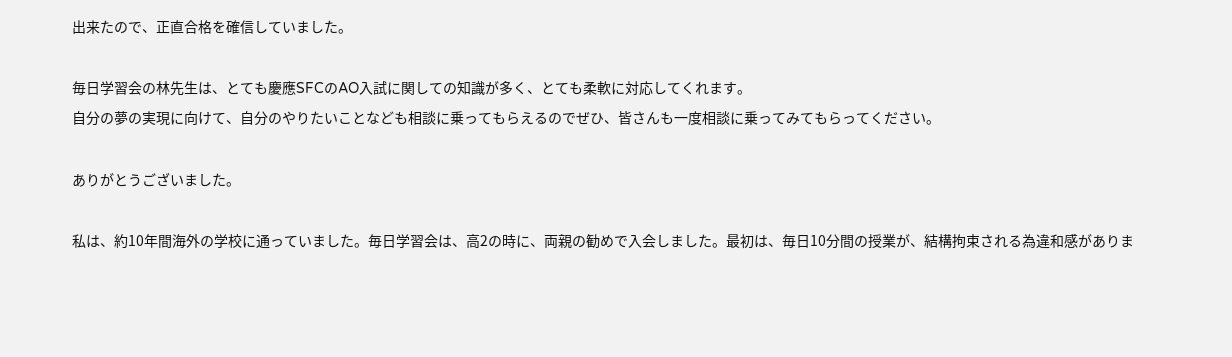出来たので、正直合格を確信していました。

毎日学習会の林先生は、とても慶應SFCのAO入試に関しての知識が多く、とても柔軟に対応してくれます。
自分の夢の実現に向けて、自分のやりたいことなども相談に乗ってもらえるのでぜひ、皆さんも一度相談に乗ってみてもらってください。

ありがとうございました。

私は、約10年間海外の学校に通っていました。毎日学習会は、高2の時に、両親の勧めで入会しました。最初は、毎日10分間の授業が、結構拘束される為違和感がありま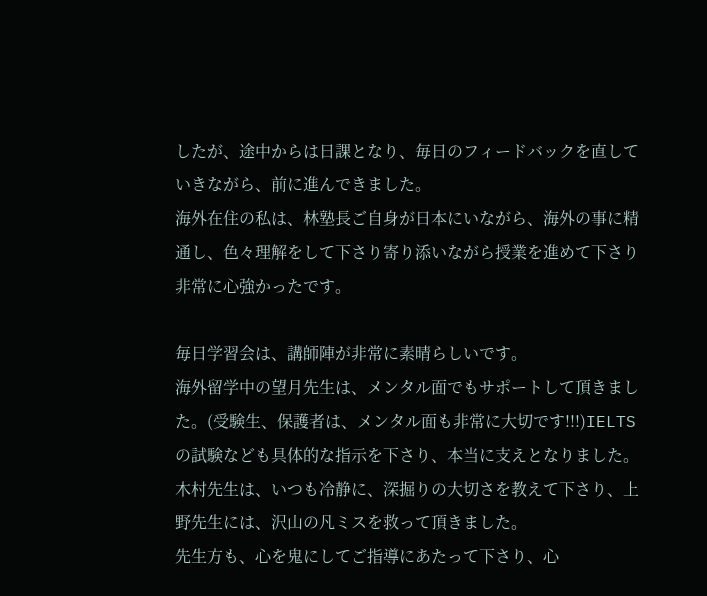したが、途中からは日課となり、毎日のフィードバックを直していきながら、前に進んできました。
海外在住の私は、林塾長ご自身が日本にいながら、海外の事に精通し、色々理解をして下さり寄り添いながら授業を進めて下さり非常に心強かったです。

毎日学習会は、講師陣が非常に素晴らしいです。
海外留学中の望月先生は、メンタル面でもサポートして頂きました。(受験生、保護者は、メンタル面も非常に大切です!!!)IELTSの試験なども具体的な指示を下さり、本当に支えとなりました。
木村先生は、いつも冷静に、深掘りの大切さを教えて下さり、上野先生には、沢山の凡ミスを救って頂きました。
先生方も、心を鬼にしてご指導にあたって下さり、心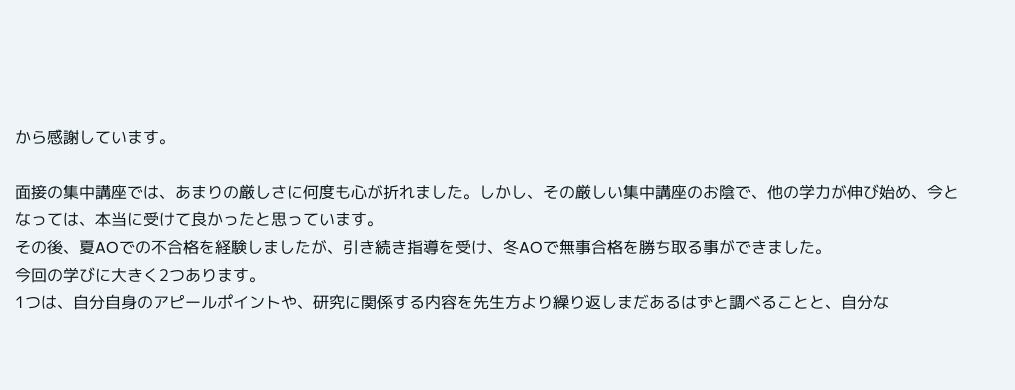から感謝しています。

面接の集中講座では、あまりの厳しさに何度も心が折れました。しかし、その厳しい集中講座のお陰で、他の学力が伸び始め、今となっては、本当に受けて良かったと思っています。
その後、夏AOでの不合格を経験しましたが、引き続き指導を受け、冬AOで無事合格を勝ち取る事ができました。
今回の学びに大きく2つあります。
1つは、自分自身のアピールポイントや、研究に関係する内容を先生方より繰り返しまだあるはずと調べることと、自分な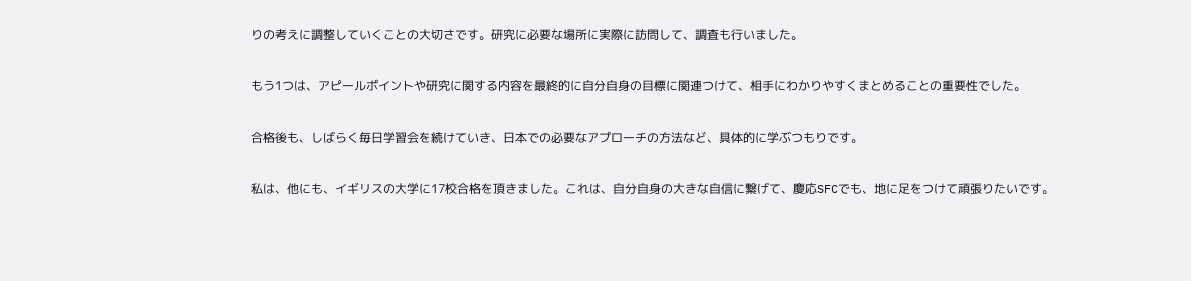りの考えに調整していくことの大切さです。研究に必要な場所に実際に訪問して、調査も行いました。

もう1つは、アピールポイントや研究に関する内容を最終的に自分自身の目標に関連つけて、相手にわかりやすくまとめることの重要性でした。

合格後も、しばらく毎日学習会を続けていき、日本での必要なアプローチの方法など、具体的に学ぶつもりです。

私は、他にも、イギリスの大学に17校合格を頂きました。これは、自分自身の大きな自信に繋げて、慶応SFCでも、地に足をつけて頑張りたいです。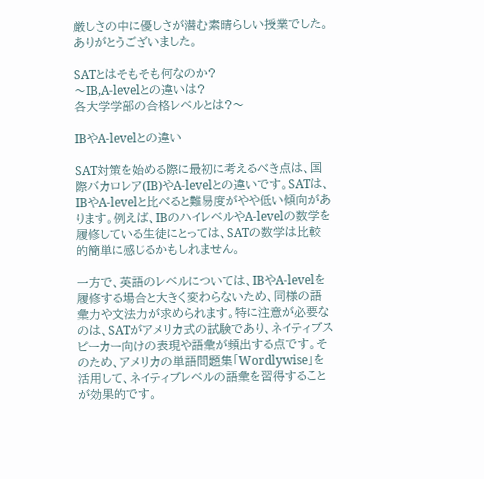厳しさの中に優しさが潜む素晴らしい授業でした。
ありがとうございました。

SATとはそもそも何なのか?
〜IB,A-levelとの違いは?
各大学学部の合格レベルとは?〜

IBやA-levelとの違い

SAT対策を始める際に最初に考えるべき点は、国際バカロレア(IB)やA-levelとの違いです。SATは、IBやA-levelと比べると難易度がやや低い傾向があります。例えば、IBのハイレベルやA-levelの数学を履修している生徒にとっては、SATの数学は比較的簡単に感じるかもしれません。

一方で、英語のレベルについては、IBやA-levelを履修する場合と大きく変わらないため、同様の語彙力や文法力が求められます。特に注意が必要なのは、SATがアメリカ式の試験であり、ネイティブスピーカー向けの表現や語彙が頻出する点です。そのため、アメリカの単語問題集「Wordlywise」を活用して、ネイティブレベルの語彙を習得することが効果的です。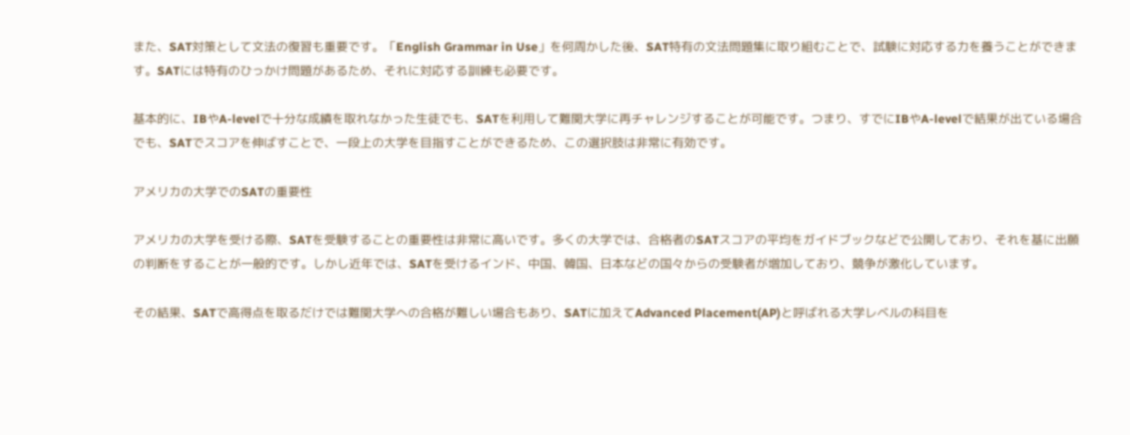また、SAT対策として文法の復習も重要です。「English Grammar in Use」を何周かした後、SAT特有の文法問題集に取り組むことで、試験に対応する力を養うことができます。SATには特有のひっかけ問題があるため、それに対応する訓練も必要です。

基本的に、IBやA-levelで十分な成績を取れなかった生徒でも、SATを利用して難関大学に再チャレンジすることが可能です。つまり、すでにIBやA-levelで結果が出ている場合でも、SATでスコアを伸ばすことで、一段上の大学を目指すことができるため、この選択肢は非常に有効です。

アメリカの大学でのSATの重要性

アメリカの大学を受ける際、SATを受験することの重要性は非常に高いです。多くの大学では、合格者のSATスコアの平均をガイドブックなどで公開しており、それを基に出願の判断をすることが一般的です。しかし近年では、SATを受けるインド、中国、韓国、日本などの国々からの受験者が増加しており、競争が激化しています。

その結果、SATで高得点を取るだけでは難関大学への合格が難しい場合もあり、SATに加えてAdvanced Placement(AP)と呼ばれる大学レベルの科目を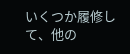いくつか履修して、他の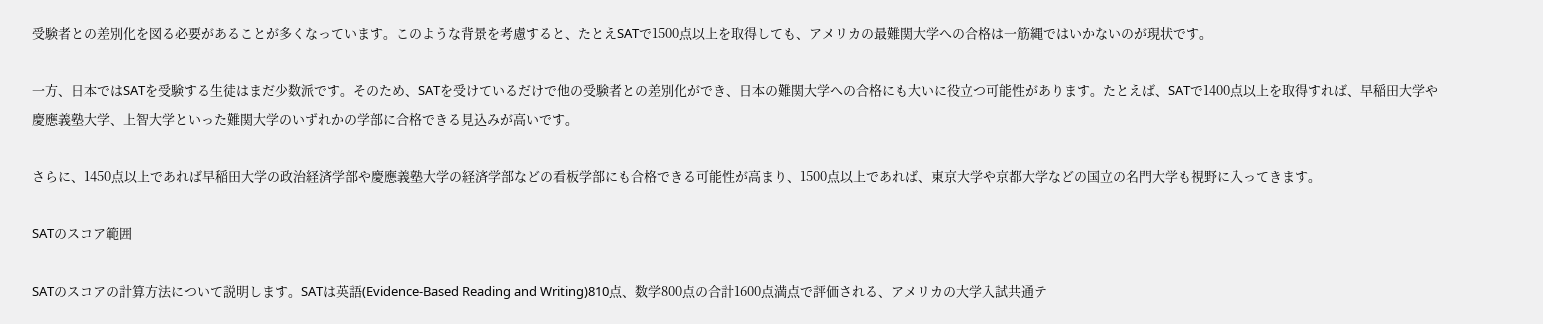受験者との差別化を図る必要があることが多くなっています。このような背景を考慮すると、たとえSATで1500点以上を取得しても、アメリカの最難関大学への合格は一筋縄ではいかないのが現状です。

一方、日本ではSATを受験する生徒はまだ少数派です。そのため、SATを受けているだけで他の受験者との差別化ができ、日本の難関大学への合格にも大いに役立つ可能性があります。たとえば、SATで1400点以上を取得すれば、早稲田大学や慶應義塾大学、上智大学といった難関大学のいずれかの学部に合格できる見込みが高いです。

さらに、1450点以上であれば早稲田大学の政治経済学部や慶應義塾大学の経済学部などの看板学部にも合格できる可能性が高まり、1500点以上であれば、東京大学や京都大学などの国立の名門大学も視野に入ってきます。

SATのスコア範囲

SATのスコアの計算方法について説明します。SATは英語(Evidence-Based Reading and Writing)810点、数学800点の合計1600点満点で評価される、アメリカの大学入試共通テ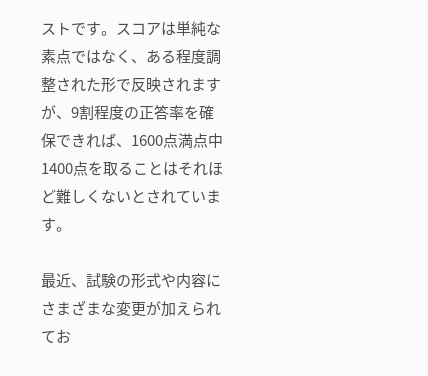ストです。スコアは単純な素点ではなく、ある程度調整された形で反映されますが、9割程度の正答率を確保できれば、1600点満点中1400点を取ることはそれほど難しくないとされています。

最近、試験の形式や内容にさまざまな変更が加えられてお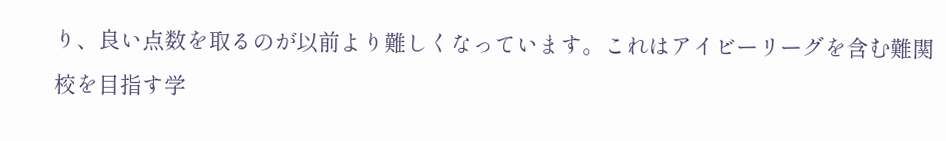り、良い点数を取るのが以前より難しくなっています。これはアイビーリーグを含む難関校を目指す学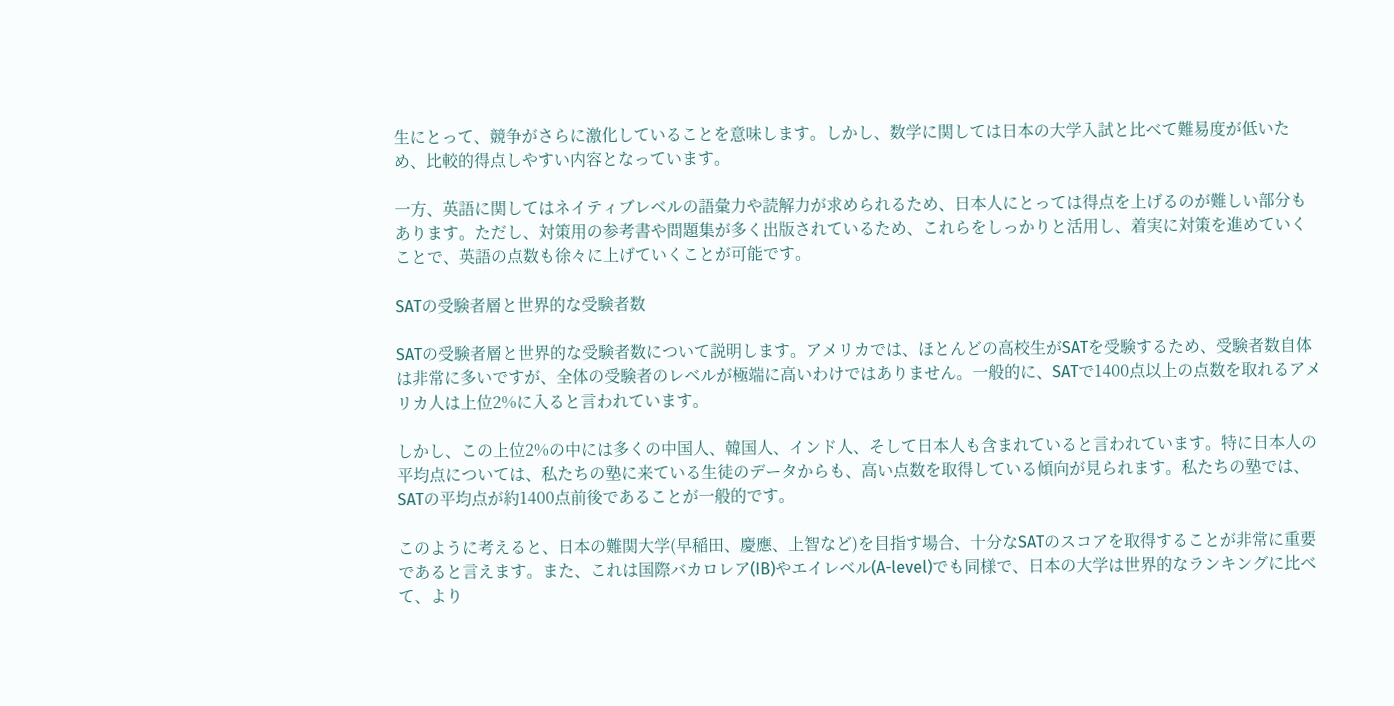生にとって、競争がさらに激化していることを意味します。しかし、数学に関しては日本の大学入試と比べて難易度が低いため、比較的得点しやすい内容となっています。

一方、英語に関してはネイティブレベルの語彙力や読解力が求められるため、日本人にとっては得点を上げるのが難しい部分もあります。ただし、対策用の参考書や問題集が多く出版されているため、これらをしっかりと活用し、着実に対策を進めていくことで、英語の点数も徐々に上げていくことが可能です。

SATの受験者層と世界的な受験者数

SATの受験者層と世界的な受験者数について説明します。アメリカでは、ほとんどの高校生がSATを受験するため、受験者数自体は非常に多いですが、全体の受験者のレベルが極端に高いわけではありません。一般的に、SATで1400点以上の点数を取れるアメリカ人は上位2%に入ると言われています。

しかし、この上位2%の中には多くの中国人、韓国人、インド人、そして日本人も含まれていると言われています。特に日本人の平均点については、私たちの塾に来ている生徒のデータからも、高い点数を取得している傾向が見られます。私たちの塾では、SATの平均点が約1400点前後であることが一般的です。

このように考えると、日本の難関大学(早稲田、慶應、上智など)を目指す場合、十分なSATのスコアを取得することが非常に重要であると言えます。また、これは国際バカロレア(IB)やエイレベル(A-level)でも同様で、日本の大学は世界的なランキングに比べて、より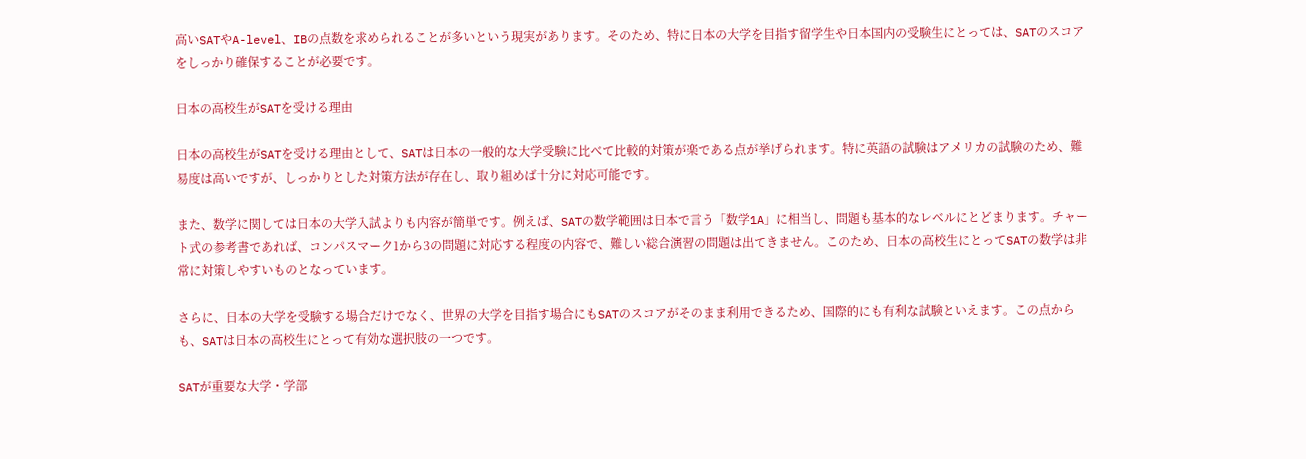高いSATやA-level、IBの点数を求められることが多いという現実があります。そのため、特に日本の大学を目指す留学生や日本国内の受験生にとっては、SATのスコアをしっかり確保することが必要です。

日本の高校生がSATを受ける理由

日本の高校生がSATを受ける理由として、SATは日本の一般的な大学受験に比べて比較的対策が楽である点が挙げられます。特に英語の試験はアメリカの試験のため、難易度は高いですが、しっかりとした対策方法が存在し、取り組めば十分に対応可能です。

また、数学に関しては日本の大学入試よりも内容が簡単です。例えば、SATの数学範囲は日本で言う「数学1A」に相当し、問題も基本的なレベルにとどまります。チャート式の参考書であれば、コンパスマーク1から3の問題に対応する程度の内容で、難しい総合演習の問題は出てきません。このため、日本の高校生にとってSATの数学は非常に対策しやすいものとなっています。

さらに、日本の大学を受験する場合だけでなく、世界の大学を目指す場合にもSATのスコアがそのまま利用できるため、国際的にも有利な試験といえます。この点からも、SATは日本の高校生にとって有効な選択肢の一つです。

SATが重要な大学・学部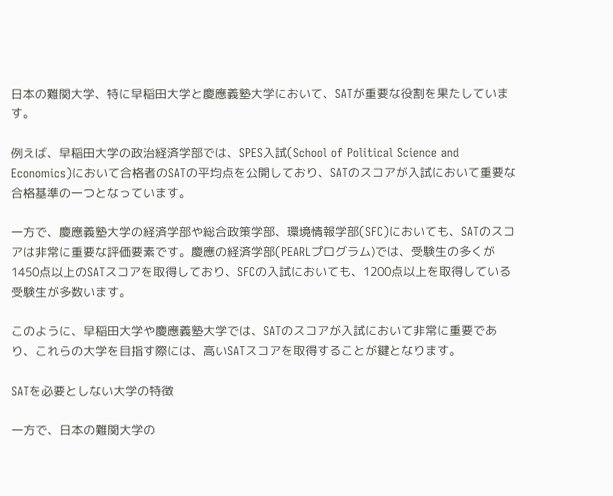日本の難関大学、特に早稲田大学と慶應義塾大学において、SATが重要な役割を果たしています。

例えば、早稲田大学の政治経済学部では、SPES入試(School of Political Science and Economics)において合格者のSATの平均点を公開しており、SATのスコアが入試において重要な合格基準の一つとなっています。

一方で、慶應義塾大学の経済学部や総合政策学部、環境情報学部(SFC)においても、SATのスコアは非常に重要な評価要素です。慶應の経済学部(PEARLプログラム)では、受験生の多くが1450点以上のSATスコアを取得しており、SFCの入試においても、1200点以上を取得している受験生が多数います。

このように、早稲田大学や慶應義塾大学では、SATのスコアが入試において非常に重要であり、これらの大学を目指す際には、高いSATスコアを取得することが鍵となります。

SATを必要としない大学の特徴

一方で、日本の難関大学の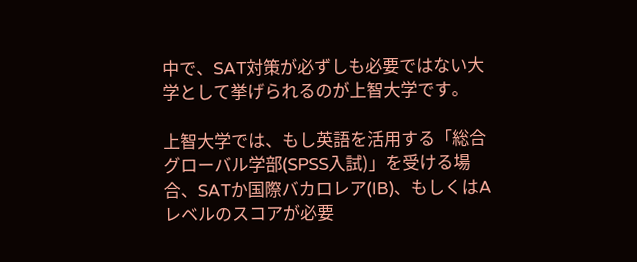中で、SAT対策が必ずしも必要ではない大学として挙げられるのが上智大学です。

上智大学では、もし英語を活用する「総合グローバル学部(SPSS入試)」を受ける場合、SATか国際バカロレア(IB)、もしくはAレベルのスコアが必要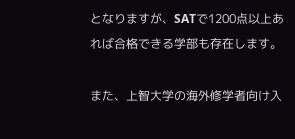となりますが、SATで1200点以上あれば合格できる学部も存在します。

また、上智大学の海外修学者向け入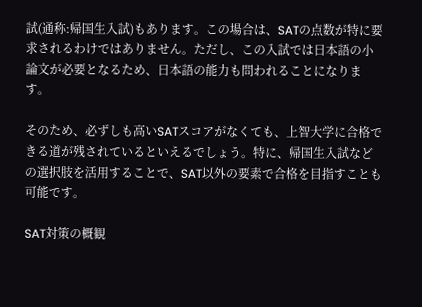試(通称:帰国生入試)もあります。この場合は、SATの点数が特に要求されるわけではありません。ただし、この入試では日本語の小論文が必要となるため、日本語の能力も問われることになります。

そのため、必ずしも高いSATスコアがなくても、上智大学に合格できる道が残されているといえるでしょう。特に、帰国生入試などの選択肢を活用することで、SAT以外の要素で合格を目指すことも可能です。

SAT対策の概観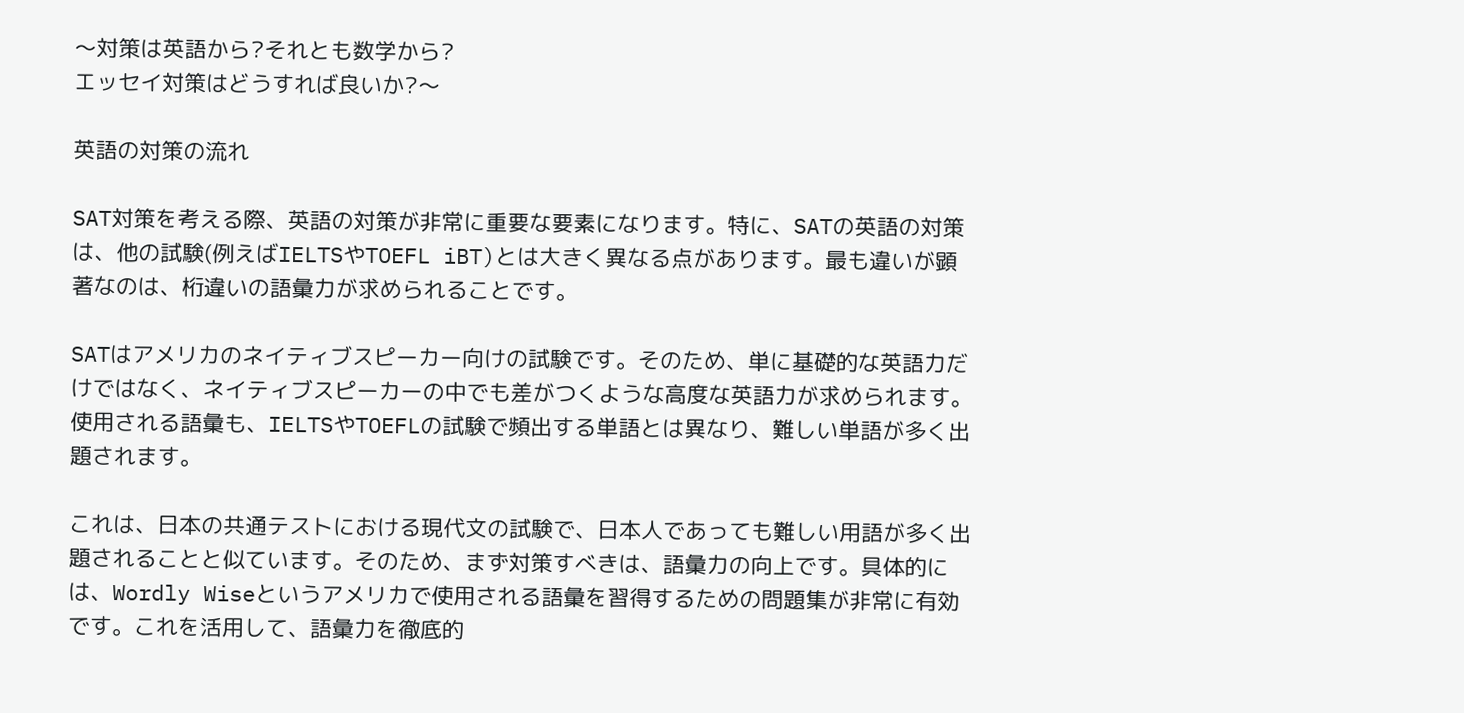〜対策は英語から?それとも数学から?
エッセイ対策はどうすれば良いか?〜

英語の対策の流れ

SAT対策を考える際、英語の対策が非常に重要な要素になります。特に、SATの英語の対策は、他の試験(例えばIELTSやTOEFL iBT)とは大きく異なる点があります。最も違いが顕著なのは、桁違いの語彙力が求められることです。

SATはアメリカのネイティブスピーカー向けの試験です。そのため、単に基礎的な英語力だけではなく、ネイティブスピーカーの中でも差がつくような高度な英語力が求められます。使用される語彙も、IELTSやTOEFLの試験で頻出する単語とは異なり、難しい単語が多く出題されます。

これは、日本の共通テストにおける現代文の試験で、日本人であっても難しい用語が多く出題されることと似ています。そのため、まず対策すべきは、語彙力の向上です。具体的には、Wordly Wiseというアメリカで使用される語彙を習得するための問題集が非常に有効です。これを活用して、語彙力を徹底的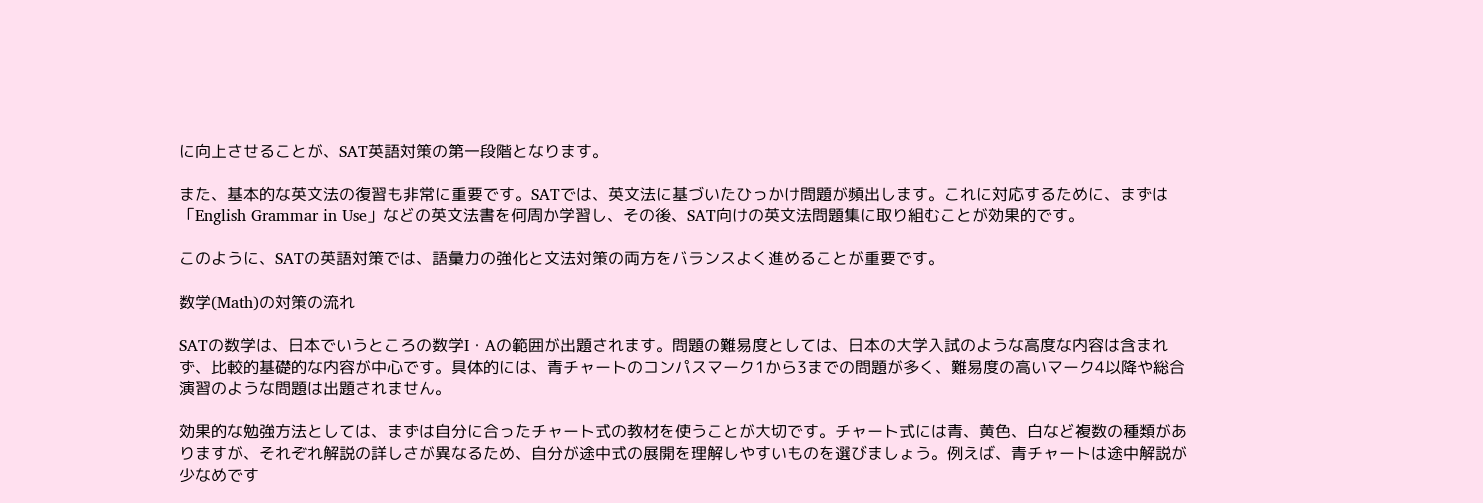に向上させることが、SAT英語対策の第一段階となります。

また、基本的な英文法の復習も非常に重要です。SATでは、英文法に基づいたひっかけ問題が頻出します。これに対応するために、まずは「English Grammar in Use」などの英文法書を何周か学習し、その後、SAT向けの英文法問題集に取り組むことが効果的です。

このように、SATの英語対策では、語彙力の強化と文法対策の両方をバランスよく進めることが重要です。

数学(Math)の対策の流れ

SATの数学は、日本でいうところの数学I・Aの範囲が出題されます。問題の難易度としては、日本の大学入試のような高度な内容は含まれず、比較的基礎的な内容が中心です。具体的には、青チャートのコンパスマーク1から3までの問題が多く、難易度の高いマーク4以降や総合演習のような問題は出題されません。

効果的な勉強方法としては、まずは自分に合ったチャート式の教材を使うことが大切です。チャート式には青、黄色、白など複数の種類がありますが、それぞれ解説の詳しさが異なるため、自分が途中式の展開を理解しやすいものを選びましょう。例えば、青チャートは途中解説が少なめです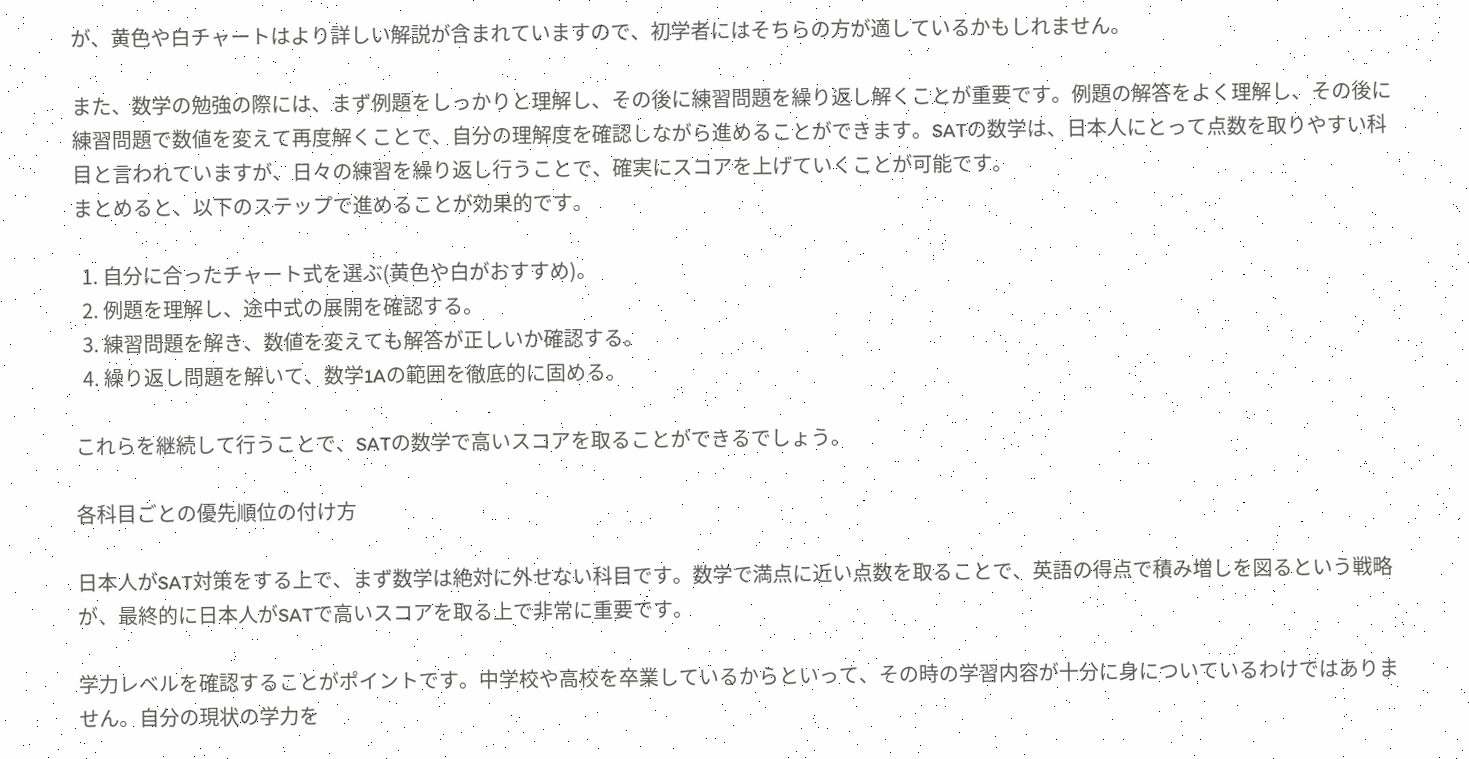が、黄色や白チャートはより詳しい解説が含まれていますので、初学者にはそちらの方が適しているかもしれません。

また、数学の勉強の際には、まず例題をしっかりと理解し、その後に練習問題を繰り返し解くことが重要です。例題の解答をよく理解し、その後に練習問題で数値を変えて再度解くことで、自分の理解度を確認しながら進めることができます。SATの数学は、日本人にとって点数を取りやすい科目と言われていますが、日々の練習を繰り返し行うことで、確実にスコアを上げていくことが可能です。
まとめると、以下のステップで進めることが効果的です。

  1. 自分に合ったチャート式を選ぶ(黄色や白がおすすめ)。
  2. 例題を理解し、途中式の展開を確認する。
  3. 練習問題を解き、数値を変えても解答が正しいか確認する。
  4. 繰り返し問題を解いて、数学1Aの範囲を徹底的に固める。

これらを継続して行うことで、SATの数学で高いスコアを取ることができるでしょう。

各科目ごとの優先順位の付け方

日本人がSAT対策をする上で、まず数学は絶対に外せない科目です。数学で満点に近い点数を取ることで、英語の得点で積み増しを図るという戦略が、最終的に日本人がSATで高いスコアを取る上で非常に重要です。

学力レベルを確認することがポイントです。中学校や高校を卒業しているからといって、その時の学習内容が十分に身についているわけではありません。自分の現状の学力を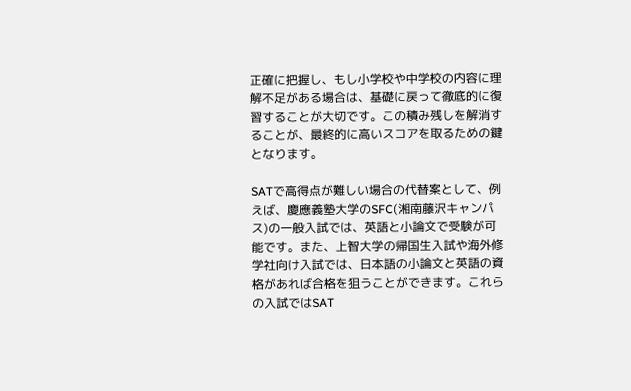正確に把握し、もし小学校や中学校の内容に理解不足がある場合は、基礎に戻って徹底的に復習することが大切です。この積み残しを解消することが、最終的に高いスコアを取るための鍵となります。

SATで高得点が難しい場合の代替案として、例えば、慶應義塾大学のSFC(湘南藤沢キャンパス)の一般入試では、英語と小論文で受験が可能です。また、上智大学の帰国生入試や海外修学社向け入試では、日本語の小論文と英語の資格があれば合格を狙うことができます。これらの入試ではSAT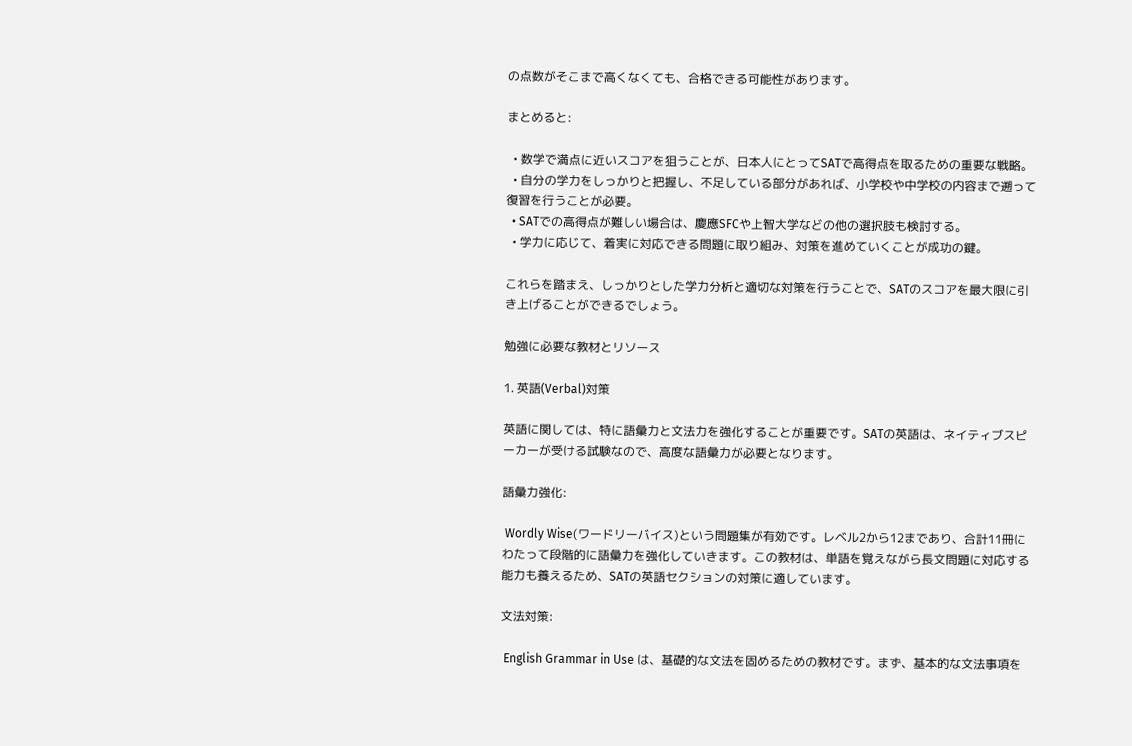の点数がそこまで高くなくても、合格できる可能性があります。

まとめると:

  • 数学で満点に近いスコアを狙うことが、日本人にとってSATで高得点を取るための重要な戦略。
  • 自分の学力をしっかりと把握し、不足している部分があれば、小学校や中学校の内容まで遡って復習を行うことが必要。
  • SATでの高得点が難しい場合は、慶應SFCや上智大学などの他の選択肢も検討する。
  • 学力に応じて、着実に対応できる問題に取り組み、対策を進めていくことが成功の鍵。

これらを踏まえ、しっかりとした学力分析と適切な対策を行うことで、SATのスコアを最大限に引き上げることができるでしょう。

勉強に必要な教材とリソース

1. 英語(Verbal)対策

英語に関しては、特に語彙力と文法力を強化することが重要です。SATの英語は、ネイティブスピーカーが受ける試験なので、高度な語彙力が必要となります。

語彙力強化:

 Wordly Wise(ワードリーバイス)という問題集が有効です。レベル2から12まであり、合計11冊にわたって段階的に語彙力を強化していきます。この教材は、単語を覚えながら長文問題に対応する能力も養えるため、SATの英語セクションの対策に適しています。

文法対策:

 English Grammar in Use は、基礎的な文法を固めるための教材です。まず、基本的な文法事項を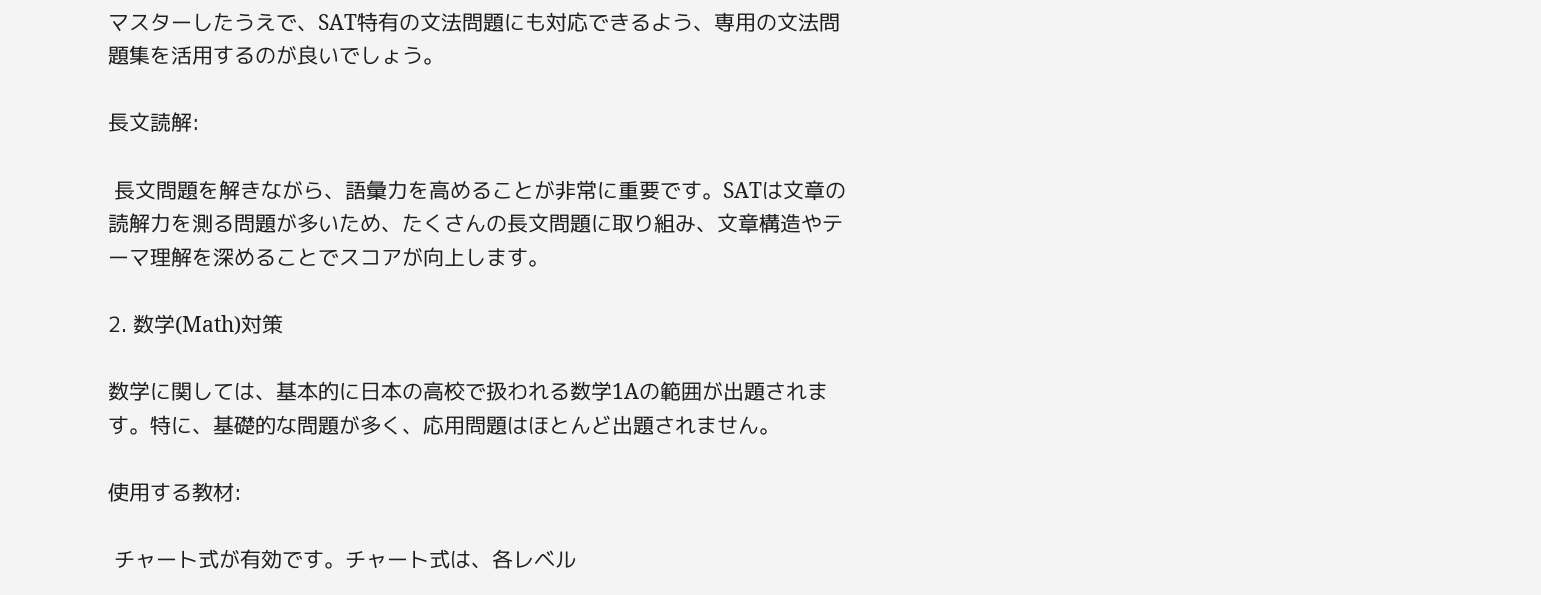マスターしたうえで、SAT特有の文法問題にも対応できるよう、専用の文法問題集を活用するのが良いでしょう。

長文読解:

 長文問題を解きながら、語彙力を高めることが非常に重要です。SATは文章の読解力を測る問題が多いため、たくさんの長文問題に取り組み、文章構造やテーマ理解を深めることでスコアが向上します。

2. 数学(Math)対策

数学に関しては、基本的に日本の高校で扱われる数学1Aの範囲が出題されます。特に、基礎的な問題が多く、応用問題はほとんど出題されません。

使用する教材:

 チャート式が有効です。チャート式は、各レベル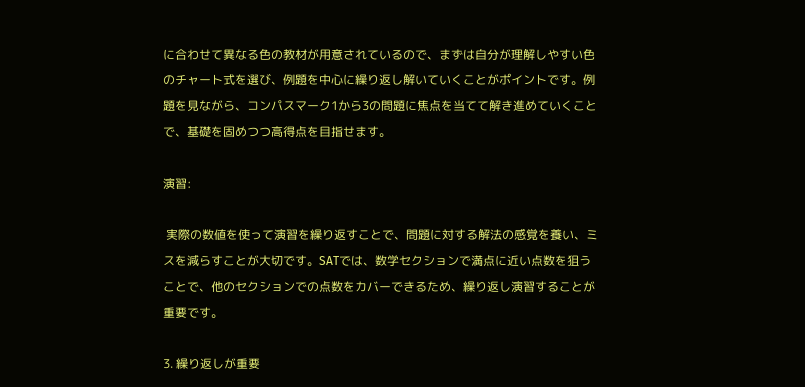に合わせて異なる色の教材が用意されているので、まずは自分が理解しやすい色のチャート式を選び、例題を中心に繰り返し解いていくことがポイントです。例題を見ながら、コンパスマーク1から3の問題に焦点を当てて解き進めていくことで、基礎を固めつつ高得点を目指せます。

演習:

 実際の数値を使って演習を繰り返すことで、問題に対する解法の感覚を養い、ミスを減らすことが大切です。SATでは、数学セクションで満点に近い点数を狙うことで、他のセクションでの点数をカバーできるため、繰り返し演習することが重要です。

3. 繰り返しが重要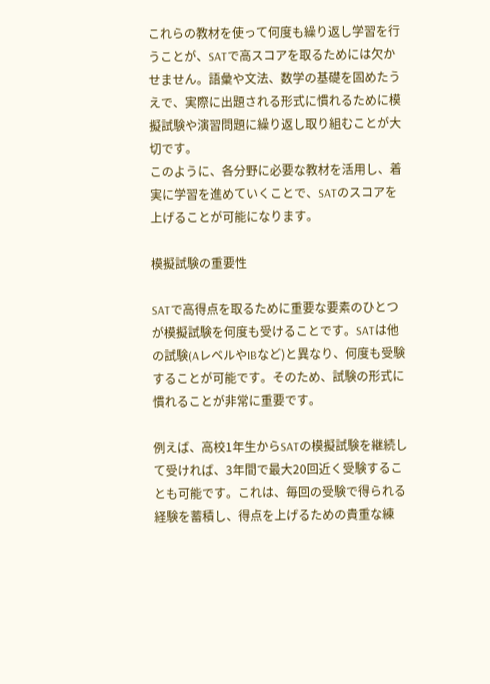これらの教材を使って何度も繰り返し学習を行うことが、SATで高スコアを取るためには欠かせません。語彙や文法、数学の基礎を固めたうえで、実際に出題される形式に慣れるために模擬試験や演習問題に繰り返し取り組むことが大切です。
このように、各分野に必要な教材を活用し、着実に学習を進めていくことで、SATのスコアを上げることが可能になります。

模擬試験の重要性

SATで高得点を取るために重要な要素のひとつが模擬試験を何度も受けることです。SATは他の試験(AレベルやIBなど)と異なり、何度も受験することが可能です。そのため、試験の形式に慣れることが非常に重要です。

例えば、高校1年生からSATの模擬試験を継続して受ければ、3年間で最大20回近く受験することも可能です。これは、毎回の受験で得られる経験を蓄積し、得点を上げるための貴重な練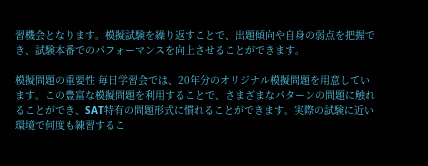習機会となります。模擬試験を繰り返すことで、出題傾向や自身の弱点を把握でき、試験本番でのパフォーマンスを向上させることができます。

模擬問題の重要性 毎日学習会では、20年分のオリジナル模擬問題を用意しています。この豊富な模擬問題を利用することで、さまざまなパターンの問題に触れることができ、SAT特有の問題形式に慣れることができます。実際の試験に近い環境で何度も練習するこ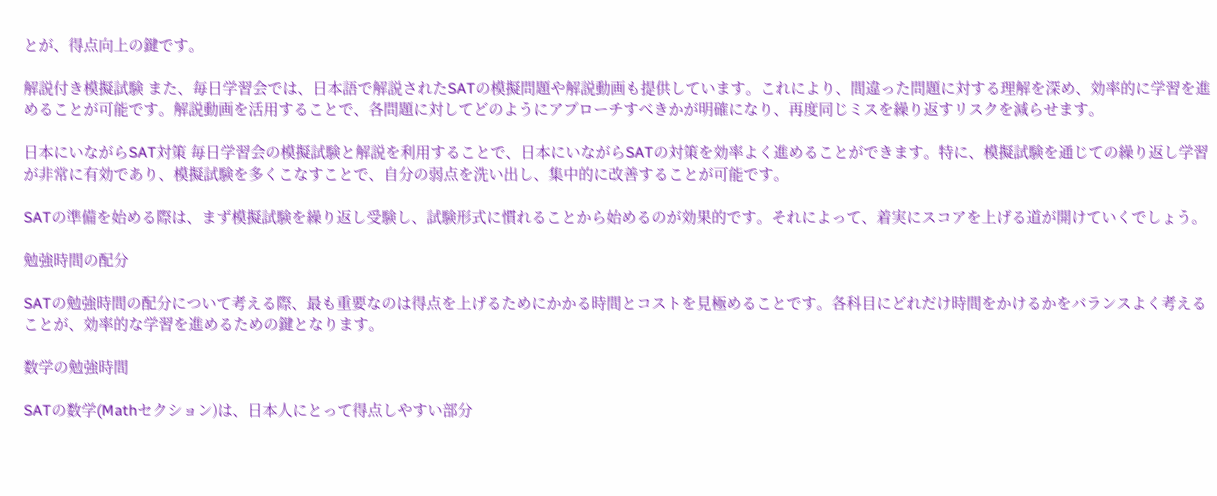とが、得点向上の鍵です。

解説付き模擬試験 また、毎日学習会では、日本語で解説されたSATの模擬問題や解説動画も提供しています。これにより、間違った問題に対する理解を深め、効率的に学習を進めることが可能です。解説動画を活用することで、各問題に対してどのようにアプローチすべきかが明確になり、再度同じミスを繰り返すリスクを減らせます。

日本にいながらSAT対策 毎日学習会の模擬試験と解説を利用することで、日本にいながらSATの対策を効率よく進めることができます。特に、模擬試験を通じての繰り返し学習が非常に有効であり、模擬試験を多くこなすことで、自分の弱点を洗い出し、集中的に改善することが可能です。

SATの準備を始める際は、まず模擬試験を繰り返し受験し、試験形式に慣れることから始めるのが効果的です。それによって、着実にスコアを上げる道が開けていくでしょう。

勉強時間の配分

SATの勉強時間の配分について考える際、最も重要なのは得点を上げるためにかかる時間とコストを見極めることです。各科目にどれだけ時間をかけるかをバランスよく考えることが、効率的な学習を進めるための鍵となります。

数学の勉強時間

SATの数学(Mathセクション)は、日本人にとって得点しやすい部分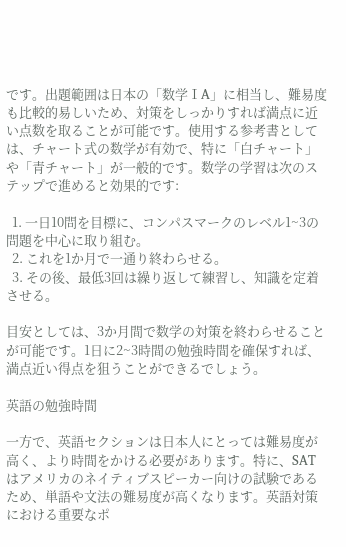です。出題範囲は日本の「数学ⅠA」に相当し、難易度も比較的易しいため、対策をしっかりすれば満点に近い点数を取ることが可能です。使用する参考書としては、チャート式の数学が有効で、特に「白チャート」や「青チャート」が一般的です。数学の学習は次のステップで進めると効果的です:

  1. 一日10問を目標に、コンパスマークのレベル1~3の問題を中心に取り組む。
  2. これを1か月で一通り終わらせる。
  3. その後、最低3回は繰り返して練習し、知識を定着させる。

目安としては、3か月間で数学の対策を終わらせることが可能です。1日に2~3時間の勉強時間を確保すれば、満点近い得点を狙うことができるでしょう。

英語の勉強時間

一方で、英語セクションは日本人にとっては難易度が高く、より時間をかける必要があります。特に、SATはアメリカのネイティブスピーカー向けの試験であるため、単語や文法の難易度が高くなります。英語対策における重要なポ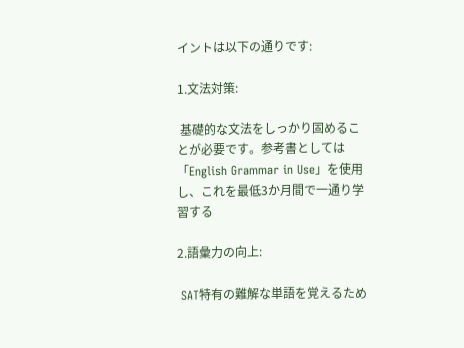イントは以下の通りです:

1.文法対策:

 基礎的な文法をしっかり固めることが必要です。参考書としては「English Grammar in Use」を使用し、これを最低3か月間で一通り学習する

2.語彙力の向上:

 SAT特有の難解な単語を覚えるため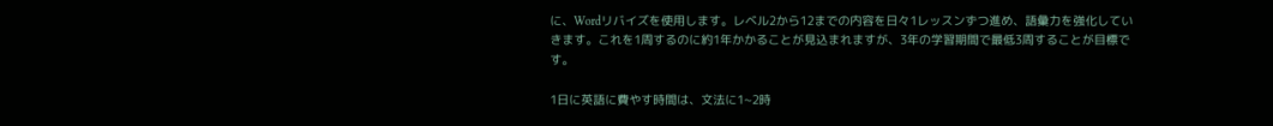に、Wordリバイズを使用します。レベル2から12までの内容を日々1レッスンずつ進め、語彙力を強化していきます。これを1周するのに約1年かかることが見込まれますが、3年の学習期間で最低3周することが目標です。

1日に英語に費やす時間は、文法に1~2時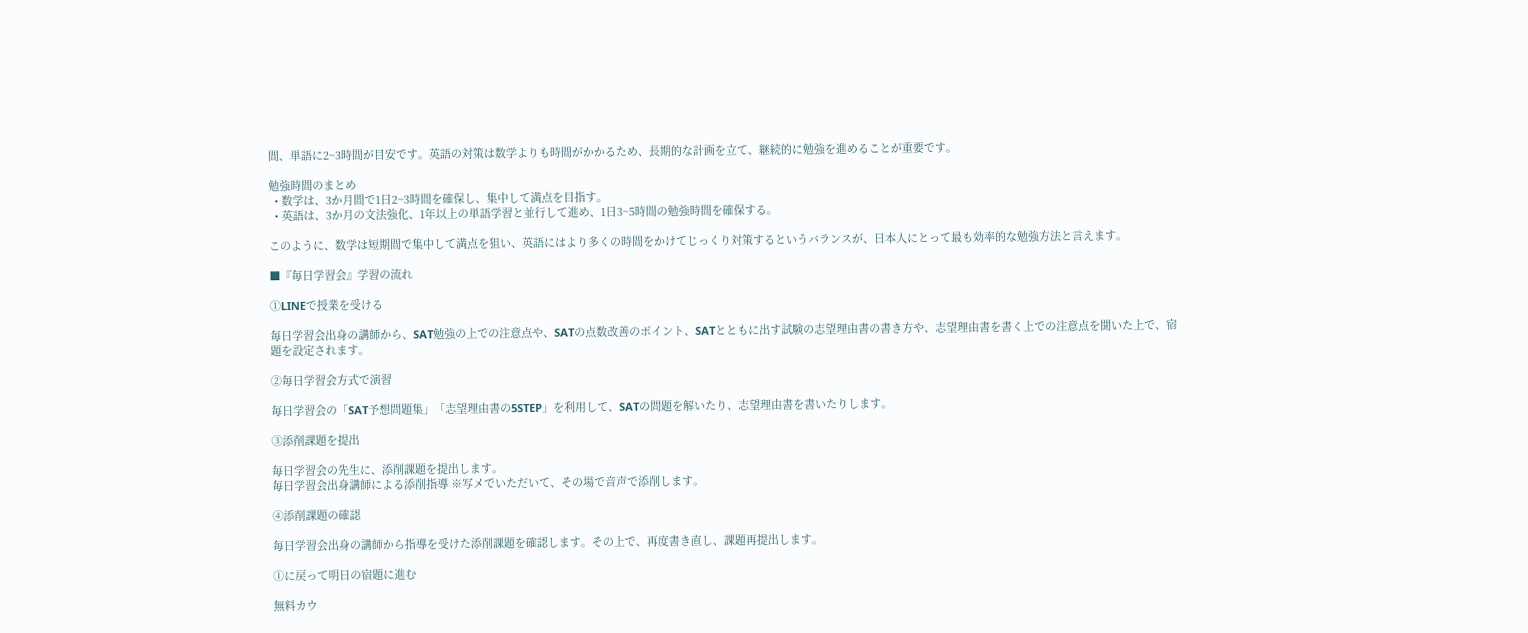間、単語に2~3時間が目安です。英語の対策は数学よりも時間がかかるため、長期的な計画を立て、継続的に勉強を進めることが重要です。

勉強時間のまとめ
  • 数学は、3か月間で1日2~3時間を確保し、集中して満点を目指す。
  • 英語は、3か月の文法強化、1年以上の単語学習と並行して進め、1日3~5時間の勉強時間を確保する。

このように、数学は短期間で集中して満点を狙い、英語にはより多くの時間をかけてじっくり対策するというバランスが、日本人にとって最も効率的な勉強方法と言えます。

■『毎日学習会』学習の流れ

①LINEで授業を受ける

毎日学習会出身の講師から、SAT勉強の上での注意点や、SATの点数改善のポイント、SATとともに出す試験の志望理由書の書き方や、志望理由書を書く上での注意点を聞いた上で、宿題を設定されます。

②毎日学習会方式で演習

毎日学習会の「SAT予想問題集」「志望理由書の5STEP」を利用して、SATの問題を解いたり、志望理由書を書いたりします。

③添削課題を提出

毎日学習会の先生に、添削課題を提出します。
毎日学習会出身講師による添削指導 ※写メでいただいて、その場で音声で添削します。

④添削課題の確認

毎日学習会出身の講師から指導を受けた添削課題を確認します。その上で、再度書き直し、課題再提出します。

①に戻って明日の宿題に進む

無料カウ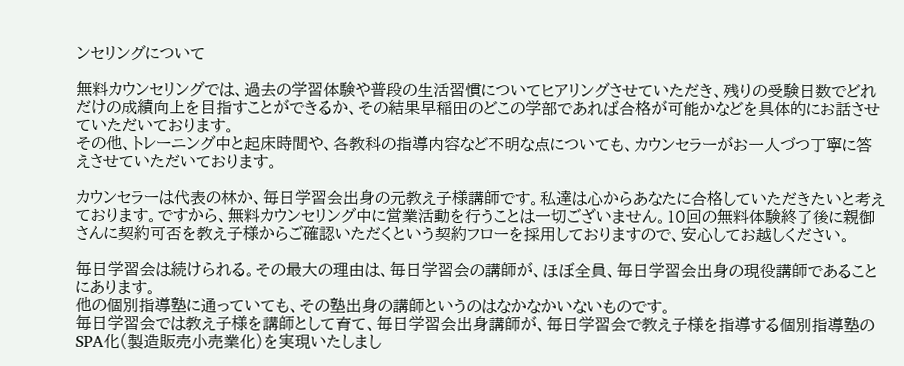ンセリングについて

無料カウンセリングでは、過去の学習体験や普段の生活習慣についてヒアリングさせていただき、残りの受験日数でどれだけの成績向上を目指すことができるか、その結果早稲田のどこの学部であれば合格が可能かなどを具体的にお話させていただいております。
その他、トレーニング中と起床時間や、各教科の指導内容など不明な点についても、カウンセラーがお一人づつ丁寧に答えさせていただいております。

カウンセラーは代表の林か、毎日学習会出身の元教え子様講師です。私達は心からあなたに合格していただきたいと考えております。ですから、無料カウンセリング中に営業活動を行うことは一切ございません。10回の無料体験終了後に親御さんに契約可否を教え子様からご確認いただくという契約フローを採用しておりますので、安心してお越しください。

毎日学習会は続けられる。その最大の理由は、毎日学習会の講師が、ほぼ全員、毎日学習会出身の現役講師であることにあります。
他の個別指導塾に通っていても、その塾出身の講師というのはなかなかいないものです。
毎日学習会では教え子様を講師として育て、毎日学習会出身講師が、毎日学習会で教え子様を指導する個別指導塾のSPA化(製造販売小売業化)を実現いたしまし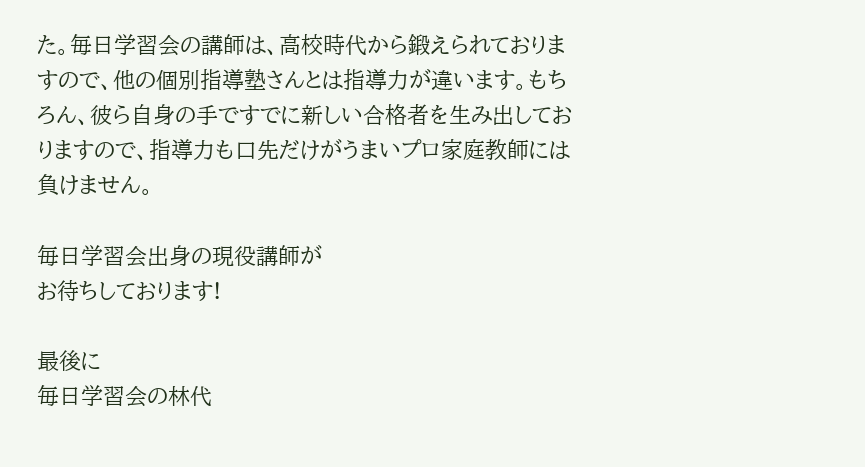た。毎日学習会の講師は、高校時代から鍛えられておりますので、他の個別指導塾さんとは指導力が違います。もちろん、彼ら自身の手ですでに新しい合格者を生み出しておりますので、指導力も口先だけがうまいプロ家庭教師には負けません。

毎日学習会出身の現役講師が
お待ちしております!

最後に
毎日学習会の林代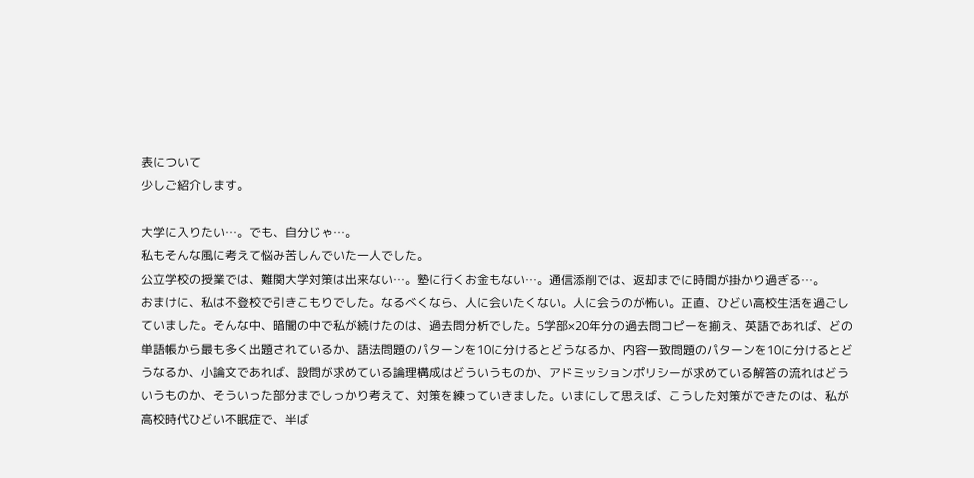表について
少しご紹介します。

大学に入りたい…。でも、自分じゃ…。
私もそんな風に考えて悩み苦しんでいた一人でした。
公立学校の授業では、難関大学対策は出来ない…。塾に行くお金もない…。通信添削では、返却までに時間が掛かり過ぎる…。
おまけに、私は不登校で引きこもりでした。なるべくなら、人に会いたくない。人に会うのが怖い。正直、ひどい高校生活を過ごしていました。そんな中、暗闇の中で私が続けたのは、過去問分析でした。5学部×20年分の過去問コピーを揃え、英語であれば、どの単語帳から最も多く出題されているか、語法問題のパターンを10に分けるとどうなるか、内容一致問題のパターンを10に分けるとどうなるか、小論文であれば、設問が求めている論理構成はどういうものか、アドミッションポリシーが求めている解答の流れはどういうものか、そういった部分までしっかり考えて、対策を練っていきました。いまにして思えば、こうした対策ができたのは、私が高校時代ひどい不眠症で、半ば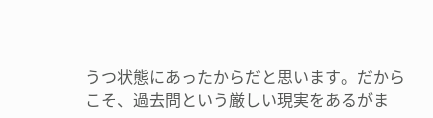うつ状態にあったからだと思います。だからこそ、過去問という厳しい現実をあるがま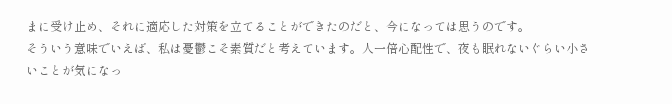まに受け止め、それに適応した対策を立てることができたのだと、今になっては思うのです。
そういう意味でいえば、私は憂鬱こそ素質だと考えています。人一倍心配性で、夜も眠れないぐらい小さいことが気になっ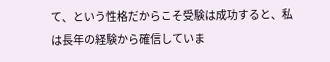て、という性格だからこそ受験は成功すると、私は長年の経験から確信していま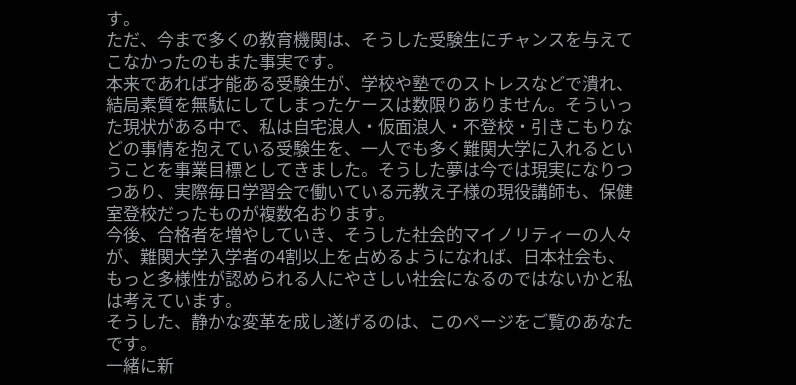す。
ただ、今まで多くの教育機関は、そうした受験生にチャンスを与えてこなかったのもまた事実です。
本来であれば才能ある受験生が、学校や塾でのストレスなどで潰れ、結局素質を無駄にしてしまったケースは数限りありません。そういった現状がある中で、私は自宅浪人・仮面浪人・不登校・引きこもりなどの事情を抱えている受験生を、一人でも多く難関大学に入れるということを事業目標としてきました。そうした夢は今では現実になりつつあり、実際毎日学習会で働いている元教え子様の現役講師も、保健室登校だったものが複数名おります。
今後、合格者を増やしていき、そうした社会的マイノリティーの人々が、難関大学入学者の4割以上を占めるようになれば、日本社会も、もっと多様性が認められる人にやさしい社会になるのではないかと私は考えています。
そうした、静かな変革を成し遂げるのは、このページをご覧のあなたです。
一緒に新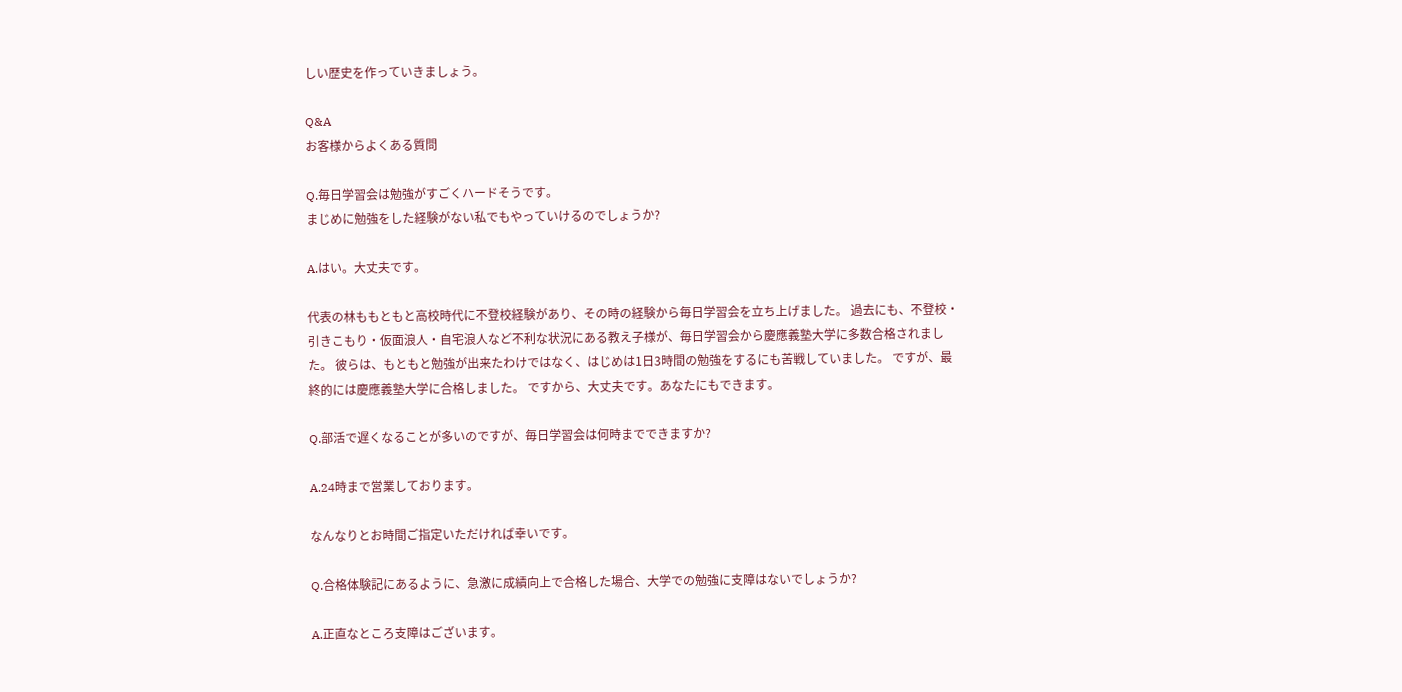しい歴史を作っていきましょう。

Q&A
お客様からよくある質問

Q.毎日学習会は勉強がすごくハードそうです。
まじめに勉強をした経験がない私でもやっていけるのでしょうか?

A.はい。大丈夫です。

代表の林ももともと高校時代に不登校経験があり、その時の経験から毎日学習会を立ち上げました。 過去にも、不登校・引きこもり・仮面浪人・自宅浪人など不利な状況にある教え子様が、毎日学習会から慶應義塾大学に多数合格されました。 彼らは、もともと勉強が出来たわけではなく、はじめは1日3時間の勉強をするにも苦戦していました。 ですが、最終的には慶應義塾大学に合格しました。 ですから、大丈夫です。あなたにもできます。

Q.部活で遅くなることが多いのですが、毎日学習会は何時までできますか?

A.24時まで営業しております。

なんなりとお時間ご指定いただければ幸いです。

Q.合格体験記にあるように、急激に成績向上で合格した場合、大学での勉強に支障はないでしょうか?

A.正直なところ支障はございます。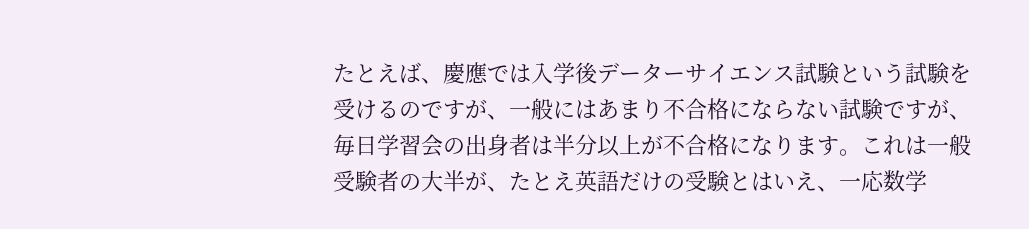たとえば、慶應では入学後データーサイエンス試験という試験を受けるのですが、一般にはあまり不合格にならない試験ですが、毎日学習会の出身者は半分以上が不合格になります。これは一般受験者の大半が、たとえ英語だけの受験とはいえ、一応数学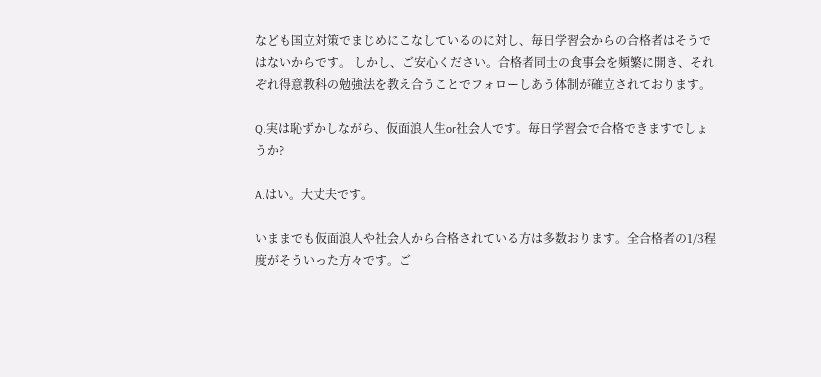なども国立対策でまじめにこなしているのに対し、毎日学習会からの合格者はそうではないからです。 しかし、ご安心ください。合格者同士の食事会を頻繁に開き、それぞれ得意教科の勉強法を教え合うことでフォローしあう体制が確立されております。

Q.実は恥ずかしながら、仮面浪人生or社会人です。毎日学習会で合格できますでしょうか?

A.はい。大丈夫です。

いままでも仮面浪人や社会人から合格されている方は多数おります。全合格者の1/3程度がそういった方々です。ご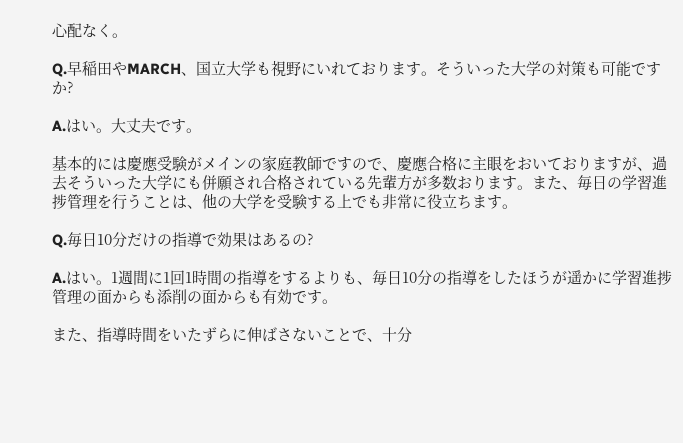心配なく。

Q.早稲田やMARCH、国立大学も視野にいれております。そういった大学の対策も可能ですか?

A.はい。大丈夫です。

基本的には慶應受験がメインの家庭教師ですので、慶應合格に主眼をおいておりますが、過去そういった大学にも併願され合格されている先輩方が多数おります。また、毎日の学習進捗管理を行うことは、他の大学を受験する上でも非常に役立ちます。

Q.毎日10分だけの指導で効果はあるの?

A.はい。1週間に1回1時間の指導をするよりも、毎日10分の指導をしたほうが遥かに学習進捗管理の面からも添削の面からも有効です。

また、指導時間をいたずらに伸ばさないことで、十分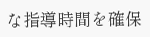な指導時間を確保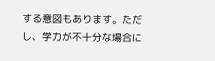する意図もあります。ただし、学力が不十分な場合に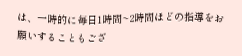は、一時的に毎日1時間~2時間ほどの指導をお願いすることもござ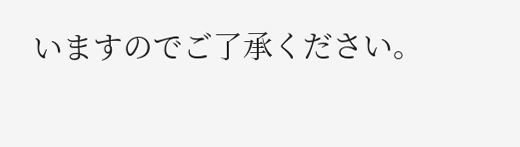いますのでご了承ください。